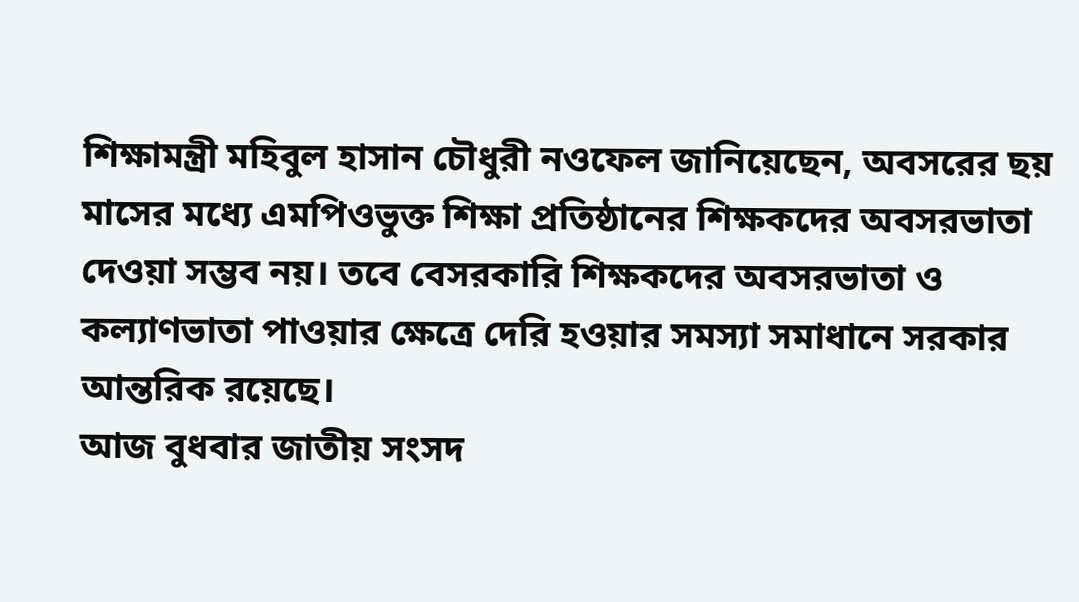শিক্ষামন্ত্রী মহিবুল হাসান চৌধুরী নওফেল জানিয়েছেন, অবসরের ছয় মাসের মধ্যে এমপিওভুক্ত শিক্ষা প্রতিষ্ঠানের শিক্ষকদের অবসরভাতা দেওয়া সম্ভব নয়। তবে বেসরকারি শিক্ষকদের অবসরভাতা ও কল্যাণভাতা পাওয়ার ক্ষেত্রে দেরি হওয়ার সমস্যা সমাধানে সরকার আন্তরিক রয়েছে।
আজ বুধবার জাতীয় সংসদ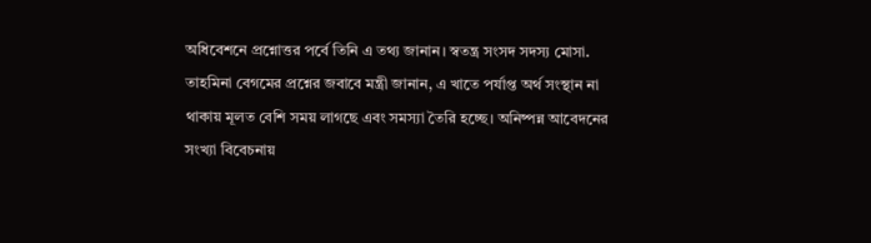অধিবেশনে প্রশ্নোত্তর পর্বে তিনি এ তথ্য জানান। স্বতন্ত্র সংসদ সদস্য মোসা. তাহমিনা বেগমের প্রশ্নের জবাবে মন্ত্রী জানান, এ খাতে পর্যাপ্ত অর্থ সংস্থান না থাকায় মূলত বেশি সময় লাগছে এবং সমস্যা তৈরি হচ্ছে। অনিষ্পন্ন আবেদনের সংখ্যা বিবেচনায়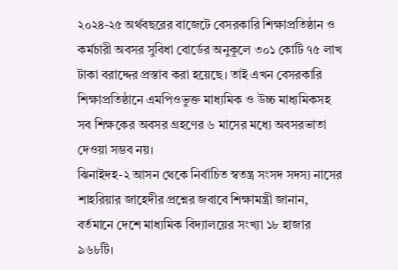২০২৪-২৫ অর্থবছরের বাজেটে বেসরকারি শিক্ষাপ্রতিষ্ঠান ও কর্মচারী অবসর সুবিধা বোর্ডের অনুকূলে ৩০১ কোটি ৭৫ লাখ টাকা বরাদ্দের প্রস্তাব করা হয়েছে। তাই এখন বেসরকারি শিক্ষাপ্রতিষ্ঠানে এমপিওভুক্ত মাধ্যমিক ও উচ্চ মাধ্যমিকসহ সব শিক্ষকের অবসর গ্রহণের ৬ মাসের মধ্যে অবসরভাতা দেওয়া সম্ভব নয়।
ঝিনাইদহ-২ আসন থেকে নির্বাচিত স্বতন্ত্র সংসদ সদস্য নাসের শাহরিয়ার জাহেদীর প্রশ্নের জবাবে শিক্ষামন্ত্রী জানান, বর্তমানে দেশে মাধ্যমিক বিদ্যালয়ের সংখ্যা ১৮ হাজার ৯৬৮টি।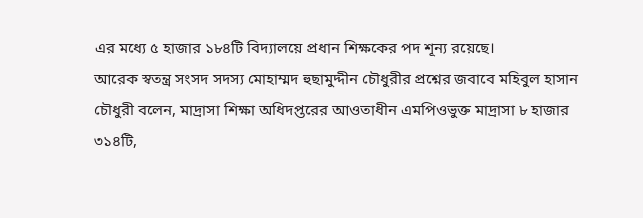এর মধ্যে ৫ হাজার ১৮৪টি বিদ্যালয়ে প্রধান শিক্ষকের পদ শূন্য রয়েছে।
আরেক স্বতন্ত্র সংসদ সদস্য মোহাম্মদ হুছামুদ্দীন চৌধুরীর প্রশ্নের জবাবে মহিবুল হাসান চৌধুরী বলেন, মাদ্রাসা শিক্ষা অধিদপ্তরের আওতাধীন এমপিওভুক্ত মাদ্রাসা ৮ হাজার ৩১৪টি,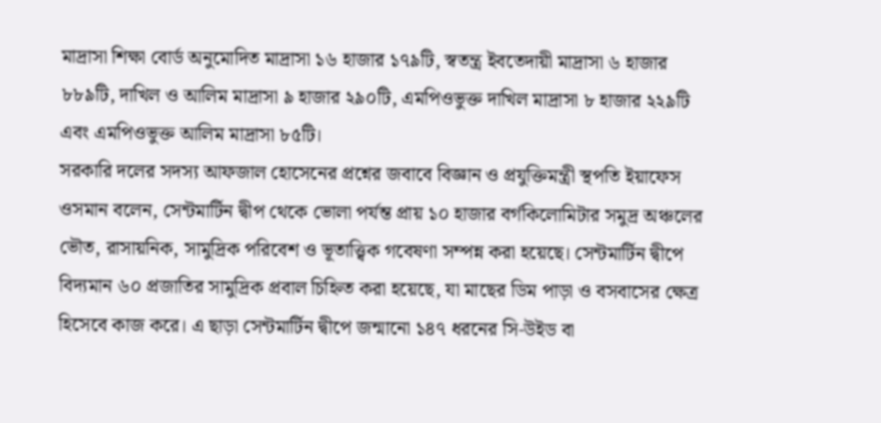মাদ্রাসা শিক্ষা বোর্ড অনুমোদিত মাদ্রাসা ১৬ হাজার ১৭৯টি, স্বতন্ত্র ইবতেদায়ী মাদ্রাসা ৬ হাজার ৮৮৯টি, দাখিল ও আলিম মাদ্রাসা ৯ হাজার ২৯০টি, এমপিওভুক্ত দাখিল মাদ্রাসা ৮ হাজার ২২৯টি এবং এমপিওভুক্ত আলিম মাদ্রাসা ৮৫টি।
সরকারি দলের সদস্য আফজাল হোসেনের প্রশ্নের জবাবে বিজ্ঞান ও প্রযুক্তিমন্ত্রী স্থপতি ইয়াফেস ওসমান বলেন, সেন্টমার্টিন দ্বীপ থেকে ভোলা পর্যন্ত প্রায় ১০ হাজার বর্গকিলোমিটার সমুদ্র অঞ্চলের ভৌত, রাসায়নিক, সামুদ্রিক পরিবেশ ও ভূতাত্ত্বিক গবেষণা সম্পন্ন করা হয়েছে। সেন্টমার্টিন দ্বীপে বিদ্যমান ৬০ প্রজাতির সামুদ্রিক প্রবাল চিহ্নিত করা হয়েছে, যা মাছের ডিম পাড়া ও বসবাসের ক্ষেত্র হিসেবে কাজ করে। এ ছাড়া সেন্টমার্টিন দ্বীপে জন্মানো ১৪৭ ধরনের সি-উইড বা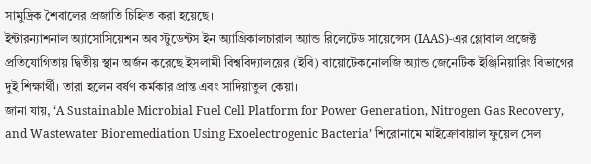সামুদ্রিক শৈবালের প্রজাতি চিহ্নিত করা হয়েছে।
ইন্টারন্যাশনাল অ্যাসোসিয়েশন অব স্টুডেন্টস ইন অ্যাগ্রিকালচারাল অ্যান্ড রিলেটেড সায়েন্সেস (IAAS)-এর গ্লোবাল প্রজেক্ট প্রতিযোগিতায় দ্বিতীয় স্থান অর্জন করেছে ইসলামী বিশ্ববিদ্যালয়ের (ইবি) বায়োটেকনোলজি অ্যান্ড জেনেটিক ইঞ্জিনিয়ারিং বিভাগের দুই শিক্ষার্থী। তারা হলেন বর্ষণ কর্মকার প্রান্ত এবং সাদিয়াতুল কেয়া।
জানা যায়, ‘A Sustainable Microbial Fuel Cell Platform for Power Generation, Nitrogen Gas Recovery, and Wastewater Bioremediation Using Exoelectrogenic Bacteria’ শিরোনামে মাইক্রোবায়াল ফুয়েল সেল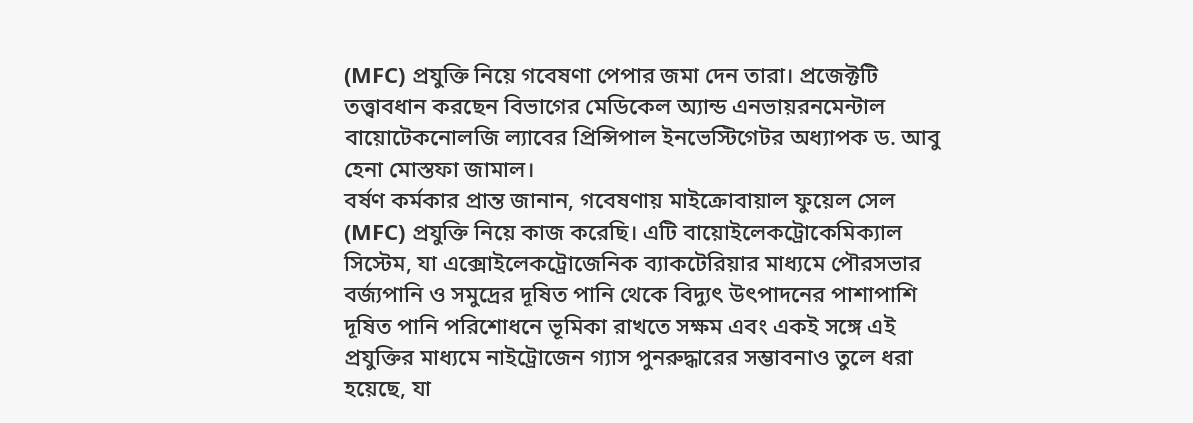(MFC) প্রযুক্তি নিয়ে গবেষণা পেপার জমা দেন তারা। প্রজেক্টটি তত্ত্বাবধান করছেন বিভাগের মেডিকেল অ্যান্ড এনভায়রনমেন্টাল বায়োটেকনোলজি ল্যাবের প্রিন্সিপাল ইনভেস্টিগেটর অধ্যাপক ড. আবু হেনা মোস্তফা জামাল।
বর্ষণ কর্মকার প্রান্ত জানান, গবেষণায় মাইক্রোবায়াল ফুয়েল সেল (MFC) প্রযুক্তি নিয়ে কাজ করেছি। এটি বায়োইলেকট্রোকেমিক্যাল সিস্টেম, যা এক্সোইলেকট্রোজেনিক ব্যাকটেরিয়ার মাধ্যমে পৌরসভার বর্জ্যপানি ও সমুদ্রের দূষিত পানি থেকে বিদ্যুৎ উৎপাদনের পাশাপাশি দূষিত পানি পরিশোধনে ভূমিকা রাখতে সক্ষম এবং একই সঙ্গে এই প্রযুক্তির মাধ্যমে নাইট্রোজেন গ্যাস পুনরুদ্ধারের সম্ভাবনাও তুলে ধরা হয়েছে, যা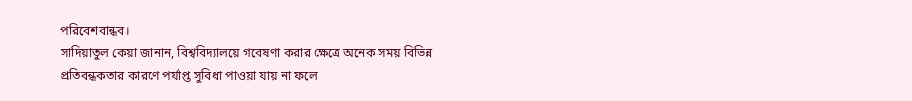পরিবেশবান্ধব।
সাদিয়াতুল কেয়া জানান, বিশ্ববিদ্যালয়ে গবেষণা করার ক্ষেত্রে অনেক সময় বিভিন্ন প্রতিবন্ধকতার কারণে পর্যাপ্ত সুবিধা পাওয়া যায় না ফলে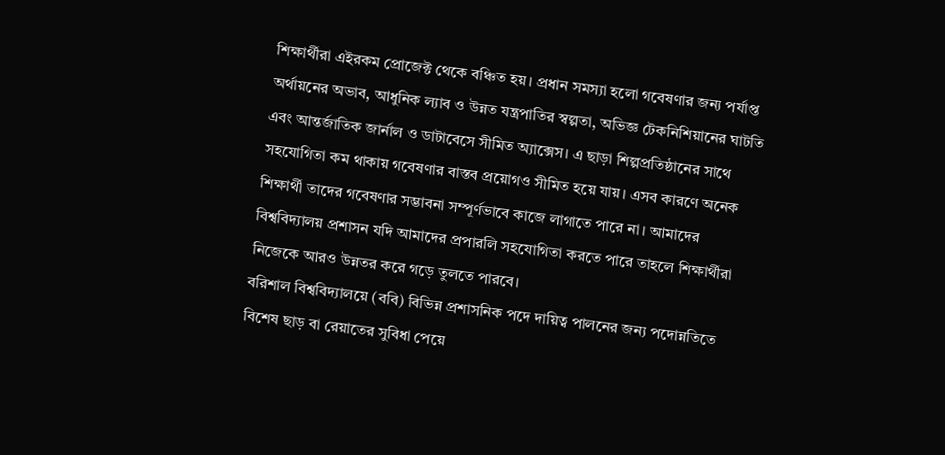শিক্ষার্থীরা এইরকম প্রোজেক্ট থেকে বঞ্চিত হয়। প্রধান সমস্যা হলো গবেষণার জন্য পর্যাপ্ত অর্থায়নের অভাব, আধুনিক ল্যাব ও উন্নত যন্ত্রপাতির স্বল্পতা, অভিজ্ঞ টেকনিশিয়ানের ঘাটতি এবং আন্তর্জাতিক জার্নাল ও ডাটাবেসে সীমিত অ্যাক্সেস। এ ছাড়া শিল্পপ্রতিষ্ঠানের সাথে সহযোগিতা কম থাকায় গবেষণার বাস্তব প্রয়োগও সীমিত হয়ে যায়। এসব কারণে অনেক শিক্ষার্থী তাদের গবেষণার সম্ভাবনা সম্পূর্ণভাবে কাজে লাগাতে পারে না। আমাদের বিশ্ববিদ্যালয় প্রশাসন যদি আমাদের প্রপারলি সহযোগিতা করতে পারে তাহলে শিক্ষার্থীরা নিজেকে আরও উন্নতর করে গড়ে তুলতে পারবে।
বরিশাল বিশ্ববিদ্যালয়ে (ববি) বিভিন্ন প্রশাসনিক পদে দায়িত্ব পালনের জন্য পদোন্নতিতে বিশেষ ছাড় বা রেয়াতের সুবিধা পেয়ে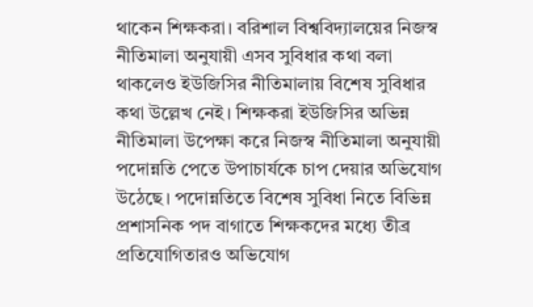থাকেন শিক্ষকরা। বরিশাল বিশ্ববিদ্যালয়ের নিজস্ব নীতিমালা অনুযায়ী এসব সুবিধার কথা বলা থাকলেও ইউজিসির নীতিমালায় বিশেষ সুবিধার কথা উল্লেখ নেই। শিক্ষকরা ইউজিসির অভিন্ন নীতিমালা উপেক্ষা করে নিজস্ব নীতিমালা অনুযায়ী পদোন্নতি পেতে উপাচার্যকে চাপ দেয়ার অভিযোগ উঠেছে। পদোন্নতিতে বিশেষ সুবিধা নিতে বিভিন্ন প্রশাসনিক পদ বাগাতে শিক্ষকদের মধ্যে তীব্র প্রতিযোগিতারও অভিযোগ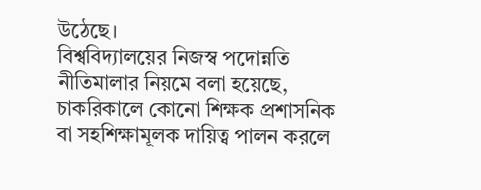উঠেছে।
বিশ্ববিদ্যালয়ের নিজস্ব পদোন্নতি নীতিমালার নিয়মে বলা হয়েছে, চাকরিকালে কোনো শিক্ষক প্রশাসনিক বা সহশিক্ষামূলক দায়িত্ব পালন করলে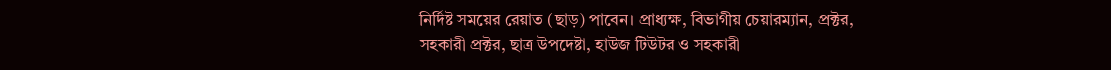নির্দিষ্ট সময়ের রেয়াত (ছাড়) পাবেন। প্রাধ্যক্ষ, বিভাগীয় চেয়ারম্যান, প্রক্টর, সহকারী প্রক্টর, ছাত্র উপদেষ্টা, হাউজ টিউটর ও সহকারী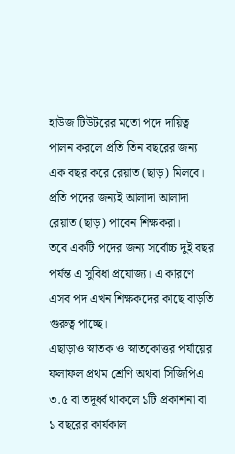হাউজ টিউটরের মতো পদে দায়িত্ব পালন করলে প্রতি তিন বছরের জন্য এক বছর করে রেয়াত (ছাড়) মিলবে। প্রতি পদের জন্যই আলাদা আলাদা রেয়াত (ছাড়) পাবেন শিক্ষকরা।
তবে একটি পদের জন্য সর্বোচ্চ দুই বছর পর্যন্ত এ সুবিধা প্রযোজ্য। এ কারণে এসব পদ এখন শিক্ষকদের কাছে বাড়তি গুরুত্ব পাচ্ছে।
এছাড়াও স্নাতক ও স্নাতকোত্তর পর্যায়ের ফলাফল প্রথম শ্রেণি অথবা সিজিপিএ ৩.৫ বা তদূর্ধ্ব থাকলে ১টি প্রকাশনা বা ১ বছরের কার্যকাল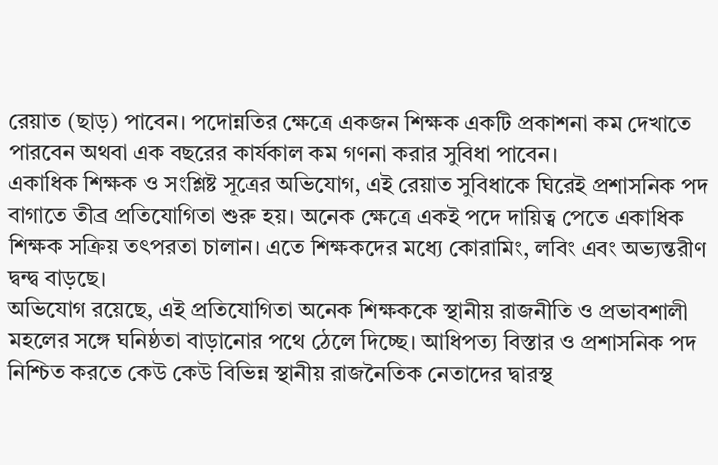রেয়াত (ছাড়) পাবেন। পদোন্নতির ক্ষেত্রে একজন শিক্ষক একটি প্রকাশনা কম দেখাতে পারবেন অথবা এক বছরের কার্যকাল কম গণনা করার সুবিধা পাবেন।
একাধিক শিক্ষক ও সংশ্লিষ্ট সূত্রের অভিযোগ, এই রেয়াত সুবিধাকে ঘিরেই প্রশাসনিক পদ বাগাতে তীব্র প্রতিযোগিতা শুরু হয়। অনেক ক্ষেত্রে একই পদে দায়িত্ব পেতে একাধিক শিক্ষক সক্রিয় তৎপরতা চালান। এতে শিক্ষকদের মধ্যে কোরামিং, লবিং এবং অভ্যন্তরীণ দ্বন্দ্ব বাড়ছে।
অভিযোগ রয়েছে, এই প্রতিযোগিতা অনেক শিক্ষককে স্থানীয় রাজনীতি ও প্রভাবশালী মহলের সঙ্গে ঘনিষ্ঠতা বাড়ানোর পথে ঠেলে দিচ্ছে। আধিপত্য বিস্তার ও প্রশাসনিক পদ নিশ্চিত করতে কেউ কেউ বিভিন্ন স্থানীয় রাজনৈতিক নেতাদের দ্বারস্থ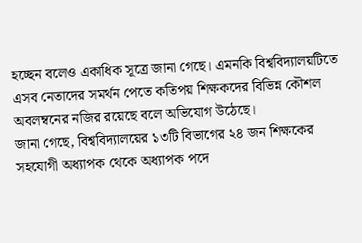হচ্ছেন বলেও একাধিক সূত্রে জানা গেছে। এমনকি বিশ্ববিদ্যালয়টিতে এসব নেতাদের সমর্থন পেতে কতিপয় শিক্ষকদের বিভিন্ন কৌশল অবলম্বনের নজির রয়েছে বলে অভিযোগ উঠেছে।
জানা গেছে, বিশ্ববিদ্যালয়ের ১৩টি বিভাগের ২৪ জন শিক্ষকের সহযোগী অধ্যাপক থেকে অধ্যাপক পদে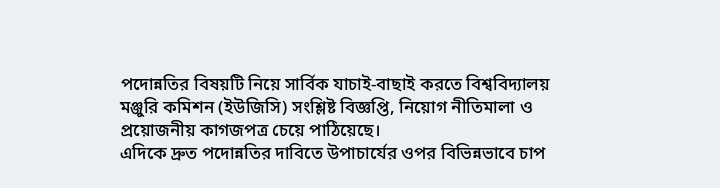পদোন্নতির বিষয়টি নিয়ে সার্বিক যাচাই-বাছাই করতে বিশ্ববিদ্যালয় মঞ্জুরি কমিশন (ইউজিসি) সংশ্লিষ্ট বিজ্ঞপ্তি, নিয়োগ নীতিমালা ও প্রয়োজনীয় কাগজপত্র চেয়ে পাঠিয়েছে।
এদিকে দ্রুত পদোন্নতির দাবিতে উপাচার্যের ওপর বিভিন্নভাবে চাপ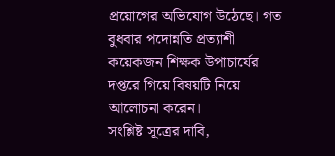প্রয়োগের অভিযোগ উঠেছে। গত বুধবার পদোন্নতি প্রত্যাশী কয়েকজন শিক্ষক উপাচার্যের দপ্তরে গিয়ে বিষয়টি নিয়ে আলোচনা করেন।
সংশ্লিষ্ট সূত্রের দাবি,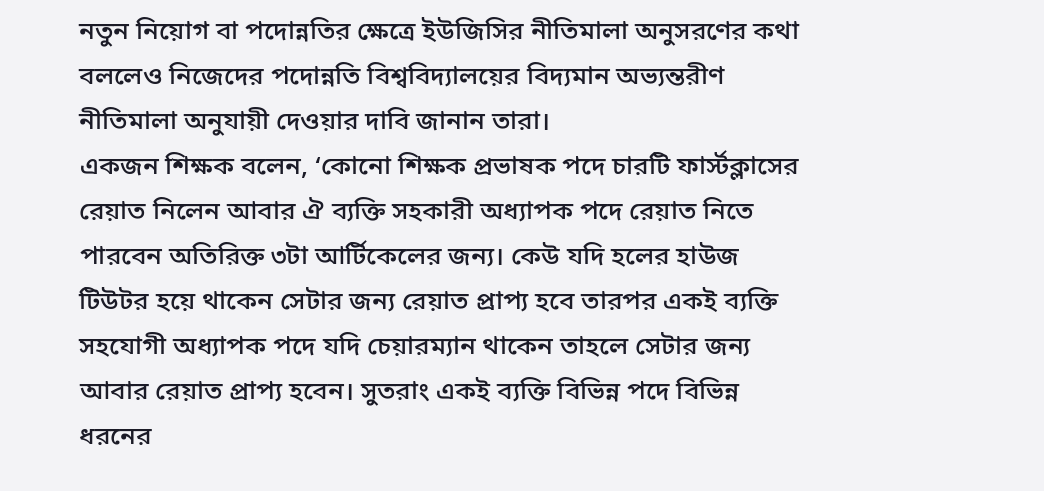নতুন নিয়োগ বা পদোন্নতির ক্ষেত্রে ইউজিসির নীতিমালা অনুসরণের কথা বললেও নিজেদের পদোন্নতি বিশ্ববিদ্যালয়ের বিদ্যমান অভ্যন্তরীণ নীতিমালা অনুযায়ী দেওয়ার দাবি জানান তারা।
একজন শিক্ষক বলেন, ‘কোনো শিক্ষক প্রভাষক পদে চারটি ফার্স্টক্লাসের রেয়াত নিলেন আবার ঐ ব্যক্তি সহকারী অধ্যাপক পদে রেয়াত নিতে পারবেন অতিরিক্ত ৩টা আর্টিকেলের জন্য। কেউ যদি হলের হাউজ টিউটর হয়ে থাকেন সেটার জন্য রেয়াত প্রাপ্য হবে তারপর একই ব্যক্তি সহযোগী অধ্যাপক পদে যদি চেয়ারম্যান থাকেন তাহলে সেটার জন্য আবার রেয়াত প্রাপ্য হবেন। সুতরাং একই ব্যক্তি বিভিন্ন পদে বিভিন্ন ধরনের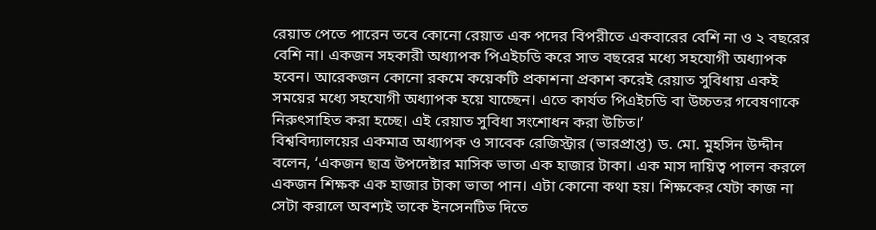রেয়াত পেতে পারেন তবে কোনো রেয়াত এক পদের বিপরীতে একবারের বেশি না ও ২ বছরের বেশি না। একজন সহকারী অধ্যাপক পিএইচডি করে সাত বছরের মধ্যে সহযোগী অধ্যাপক হবেন। আরেকজন কোনো রকমে কয়েকটি প্রকাশনা প্রকাশ করেই রেয়াত সুবিধায় একই সময়ের মধ্যে সহযোগী অধ্যাপক হয়ে যাচ্ছেন। এতে কার্যত পিএইচডি বা উচ্চতর গবেষণাকে নিরুৎসাহিত করা হচ্ছে। এই রেয়াত সুবিধা সংশোধন করা উচিত।’
বিশ্ববিদ্যালয়ের একমাত্র অধ্যাপক ও সাবেক রেজিস্ট্রার (ভারপ্রাপ্ত) ড. মো. মুহসিন উদ্দীন বলেন, ‘একজন ছাত্র উপদেষ্টার মাসিক ভাতা এক হাজার টাকা। এক মাস দায়িত্ব পালন করলে একজন শিক্ষক এক হাজার টাকা ভাতা পান। এটা কোনো কথা হয়। শিক্ষকের যেটা কাজ না সেটা করালে অবশ্যই তাকে ইনসেনটিভ দিতে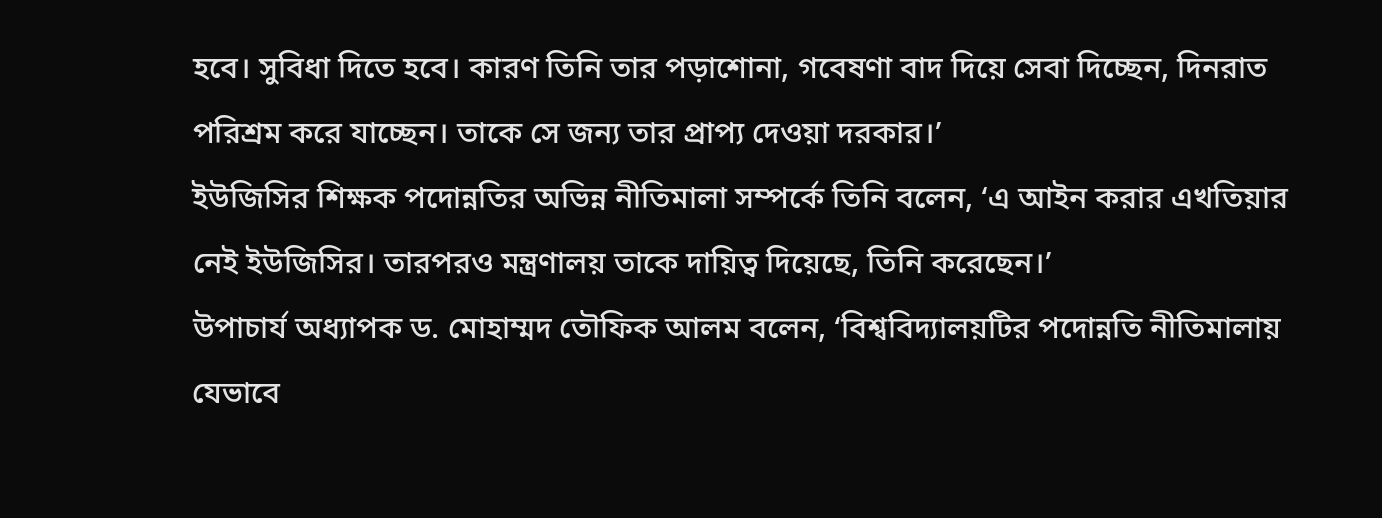হবে। সুবিধা দিতে হবে। কারণ তিনি তার পড়াশোনা, গবেষণা বাদ দিয়ে সেবা দিচ্ছেন, দিনরাত পরিশ্রম করে যাচ্ছেন। তাকে সে জন্য তার প্রাপ্য দেওয়া দরকার।’
ইউজিসির শিক্ষক পদোন্নতির অভিন্ন নীতিমালা সম্পর্কে তিনি বলেন, ‘এ আইন করার এখতিয়ার নেই ইউজিসির। তারপরও মন্ত্রণালয় তাকে দায়িত্ব দিয়েছে, তিনি করেছেন।’
উপাচার্য অধ্যাপক ড. মোহাম্মদ তৌফিক আলম বলেন, ‘বিশ্ববিদ্যালয়টির পদোন্নতি নীতিমালায় যেভাবে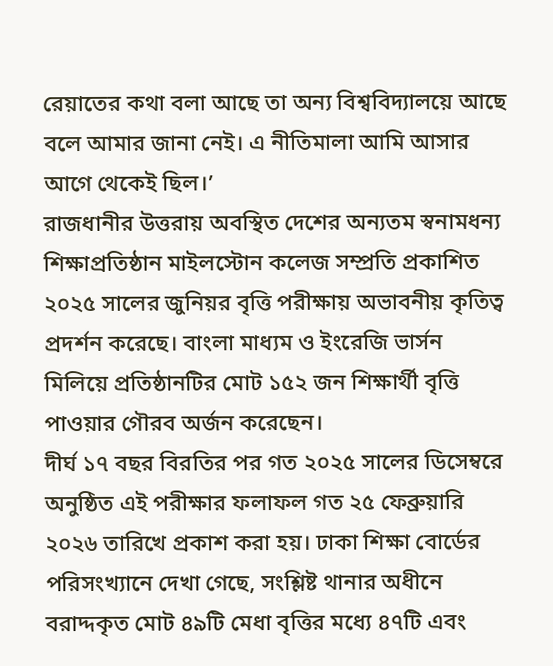রেয়াতের কথা বলা আছে তা অন্য বিশ্ববিদ্যালয়ে আছে বলে আমার জানা নেই। এ নীতিমালা আমি আসার আগে থেকেই ছিল।’
রাজধানীর উত্তরায় অবস্থিত দেশের অন্যতম স্বনামধন্য শিক্ষাপ্রতিষ্ঠান মাইলস্টোন কলেজ সম্প্রতি প্রকাশিত ২০২৫ সালের জুনিয়র বৃত্তি পরীক্ষায় অভাবনীয় কৃতিত্ব প্রদর্শন করেছে। বাংলা মাধ্যম ও ইংরেজি ভার্সন মিলিয়ে প্রতিষ্ঠানটির মোট ১৫২ জন শিক্ষার্থী বৃত্তি পাওয়ার গৌরব অর্জন করেছেন।
দীর্ঘ ১৭ বছর বিরতির পর গত ২০২৫ সালের ডিসেম্বরে অনুষ্ঠিত এই পরীক্ষার ফলাফল গত ২৫ ফেব্রুয়ারি ২০২৬ তারিখে প্রকাশ করা হয়। ঢাকা শিক্ষা বোর্ডের পরিসংখ্যানে দেখা গেছে, সংশ্লিষ্ট থানার অধীনে বরাদ্দকৃত মোট ৪৯টি মেধা বৃত্তির মধ্যে ৪৭টি এবং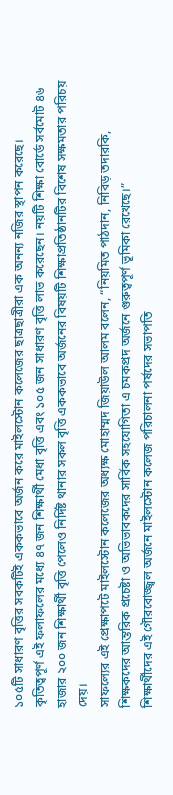১০৫টি সাধারণ বৃত্তির সবকটিই এককভাবে অর্জন করে মাইলস্টোন কলেজের ছাত্রছাত্রীরা এক অনন্য নজির স্থাপন করেছে।
কৃতিত্বপূর্ণ এই ফলাফলের মধ্যে ৪৭ জন শিক্ষার্থী মেধা বৃত্তি এবং ১০৫ জন সাধারণ বৃত্তি লাভ করেছেন। নয়টি শিক্ষা বোর্ডে সর্বমোট ৪৬ হাজার ২০০ জন শিক্ষার্থী বৃত্তি পেলেও নির্দিষ্ট থানার সকল বৃত্তি এককভাবে অর্জনের বিষয়টি শিক্ষাপ্রতিষ্ঠানটির বিশেষ সক্ষমতার পরিচয় দেয়।
সাফল্যের এই প্রেক্ষাপটে মাইলস্টোন কলেজের অধ্যক্ষ মোহাম্মদ জিয়াউল আলম বলেন, “নিয়মিত পাঠদান, নিবিড় তদারকি, শিক্ষকদের আন্তরিক প্রচেষ্টা ও অভিভাবকদের সার্বিক সহযোগিতা এ চমকপ্রদ অর্জনে গুরুত্বপূর্ণ ভূমিকা রেখেছে।”
শিক্ষার্থীদের এই গৌরবোজ্জ্বল অর্জনে মাইলস্টোন কলেজ পরিচালনা পর্ষদের সভাপতি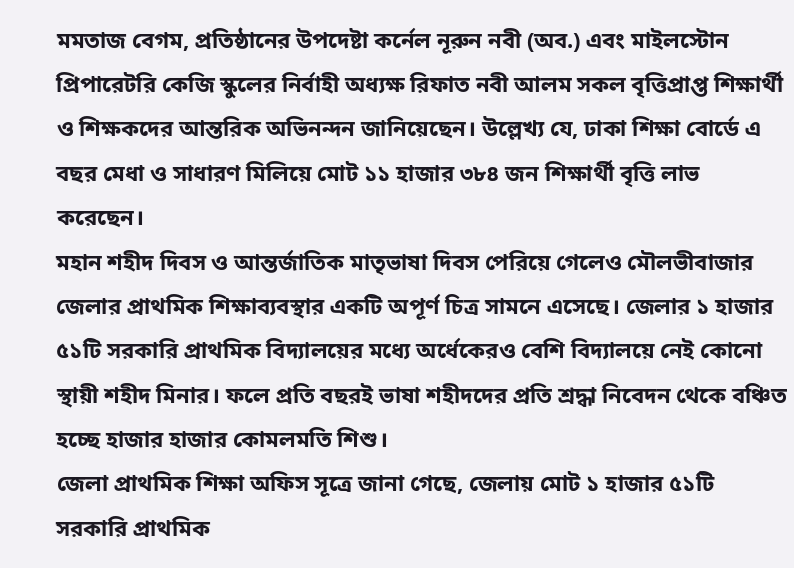মমতাজ বেগম, প্রতিষ্ঠানের উপদেষ্টা কর্নেল নূরুন নবী (অব.) এবং মাইলস্টোন প্রিপারেটরি কেজি স্কুলের নির্বাহী অধ্যক্ষ রিফাত নবী আলম সকল বৃত্তিপ্রাপ্ত শিক্ষার্থী ও শিক্ষকদের আন্তরিক অভিনন্দন জানিয়েছেন। উল্লেখ্য যে, ঢাকা শিক্ষা বোর্ডে এ বছর মেধা ও সাধারণ মিলিয়ে মোট ১১ হাজার ৩৮৪ জন শিক্ষার্থী বৃত্তি লাভ করেছেন।
মহান শহীদ দিবস ও আন্তর্জাতিক মাতৃভাষা দিবস পেরিয়ে গেলেও মৌলভীবাজার জেলার প্রাথমিক শিক্ষাব্যবস্থার একটি অপূর্ণ চিত্র সামনে এসেছে। জেলার ১ হাজার ৫১টি সরকারি প্রাথমিক বিদ্যালয়ের মধ্যে অর্ধেকেরও বেশি বিদ্যালয়ে নেই কোনো স্থায়ী শহীদ মিনার। ফলে প্রতি বছরই ভাষা শহীদদের প্রতি শ্রদ্ধা নিবেদন থেকে বঞ্চিত হচ্ছে হাজার হাজার কোমলমতি শিশু।
জেলা প্রাথমিক শিক্ষা অফিস সূত্রে জানা গেছে, জেলায় মোট ১ হাজার ৫১টি সরকারি প্রাথমিক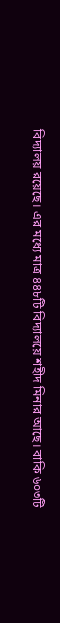বিদ্যালয় রয়েছে। এর মধ্যে মাত্র ৪৪৮টি বিদ্যালয়ে শহীদ মিনার আছে। বাকি ৬০৩টি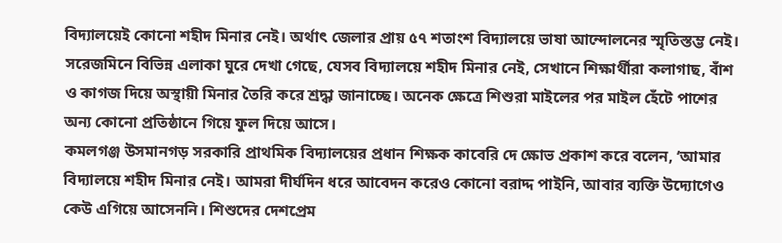বিদ্যালয়েই কোনো শহীদ মিনার নেই। অর্থাৎ জেলার প্রায় ৫৭ শতাংশ বিদ্যালয়ে ভাষা আন্দোলনের স্মৃতিস্তম্ভ নেই।
সরেজমিনে বিভিন্ন এলাকা ঘুরে দেখা গেছে, যেসব বিদ্যালয়ে শহীদ মিনার নেই, সেখানে শিক্ষার্থীরা কলাগাছ, বাঁশ ও কাগজ দিয়ে অস্থায়ী মিনার তৈরি করে শ্রদ্ধা জানাচ্ছে। অনেক ক্ষেত্রে শিশুরা মাইলের পর মাইল হেঁটে পাশের অন্য কোনো প্রতিষ্ঠানে গিয়ে ফুল দিয়ে আসে।
কমলগঞ্জ উসমানগড় সরকারি প্রাথমিক বিদ্যালয়ের প্রধান শিক্ষক কাবেরি দে ক্ষোভ প্রকাশ করে বলেন, ‘আমার বিদ্যালয়ে শহীদ মিনার নেই। আমরা দীর্ঘদিন ধরে আবেদন করেও কোনো বরাদ্দ পাইনি, আবার ব্যক্তি উদ্যোগেও কেউ এগিয়ে আসেননি। শিশুদের দেশপ্রেম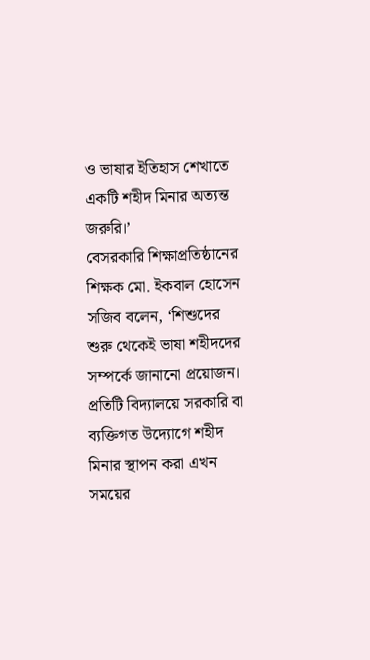ও ভাষার ইতিহাস শেখাতে একটি শহীদ মিনার অত্যন্ত জরুরি।’
বেসরকারি শিক্ষাপ্রতিষ্ঠানের শিক্ষক মো. ইকবাল হোসেন সজিব বলেন, ‘শিশুদের শুরু থেকেই ভাষা শহীদদের সম্পর্কে জানানো প্রয়োজন। প্রতিটি বিদ্যালয়ে সরকারি বা ব্যক্তিগত উদ্যোগে শহীদ মিনার স্থাপন করা এখন সময়ের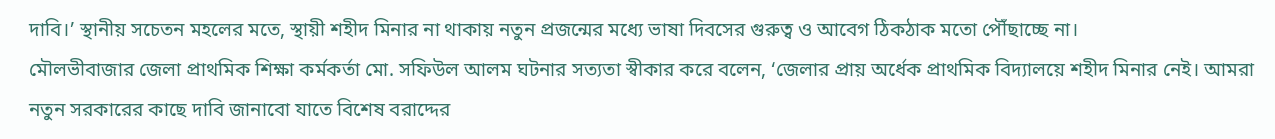দাবি।’ স্থানীয় সচেতন মহলের মতে, স্থায়ী শহীদ মিনার না থাকায় নতুন প্রজন্মের মধ্যে ভাষা দিবসের গুরুত্ব ও আবেগ ঠিকঠাক মতো পৌঁছাচ্ছে না।
মৌলভীবাজার জেলা প্রাথমিক শিক্ষা কর্মকর্তা মো. সফিউল আলম ঘটনার সত্যতা স্বীকার করে বলেন, ‘জেলার প্রায় অর্ধেক প্রাথমিক বিদ্যালয়ে শহীদ মিনার নেই। আমরা নতুন সরকারের কাছে দাবি জানাবো যাতে বিশেষ বরাদ্দের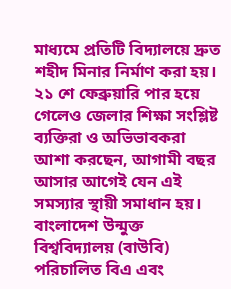মাধ্যমে প্রতিটি বিদ্যালয়ে দ্রুত শহীদ মিনার নির্মাণ করা হয়।
২১ শে ফেব্রুয়ারি পার হয়ে গেলেও জেলার শিক্ষা সংশ্লিষ্ট ব্যক্তিরা ও অভিভাবকরা আশা করছেন, আগামী বছর আসার আগেই যেন এই সমস্যার স্থায়ী সমাধান হয়।
বাংলাদেশ উন্মুক্ত বিশ্ববিদ্যালয় (বাউবি) পরিচালিত বিএ এবং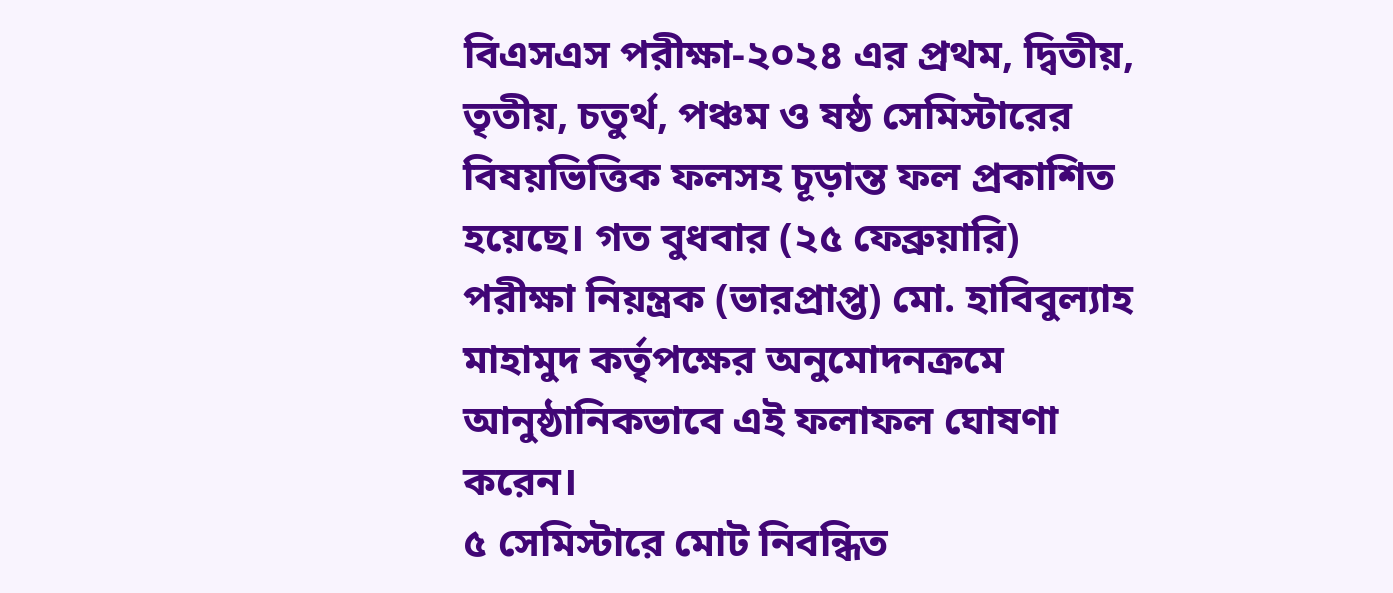বিএসএস পরীক্ষা-২০২৪ এর প্রথম, দ্বিতীয়, তৃতীয়, চতুর্থ, পঞ্চম ও ষষ্ঠ সেমিস্টারের বিষয়ভিত্তিক ফলসহ চূড়ান্ত ফল প্রকাশিত হয়েছে। গত বুধবার (২৫ ফেব্রুয়ারি) পরীক্ষা নিয়ন্ত্রক (ভারপ্রাপ্ত) মো. হাবিবুল্যাহ মাহামুদ কর্তৃপক্ষের অনুমোদনক্রমে আনুষ্ঠানিকভাবে এই ফলাফল ঘোষণা করেন।
৫ সেমিস্টারে মোট নিবন্ধিত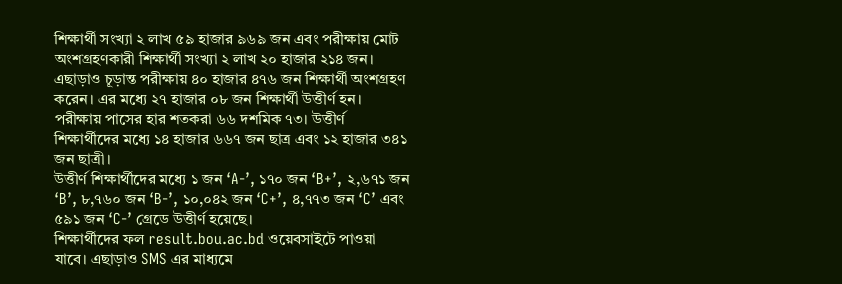শিক্ষার্থী সংখ্যা ২ লাখ ৫৯ হাজার ৯৬৯ জন এবং পরীক্ষায় মোট অংশগ্রহণকারী শিক্ষার্থী সংখ্যা ২ লাখ ২০ হাজার ২১৪ জন। এছাড়াও চূড়ান্ত পরীক্ষায় ৪০ হাজার ৪৭৬ জন শিক্ষার্থী অংশগ্রহণ করেন। এর মধ্যে ২৭ হাজার ০৮ জন শিক্ষার্থী উত্তীর্ণ হন। পরীক্ষায় পাসের হার শতকরা ৬৬ দশমিক ৭৩। উত্তীর্ণ শিক্ষার্থীদের মধ্যে ১৪ হাজার ৬৬৭ জন ছাত্র এবং ১২ হাজার ৩৪১ জন ছাত্রী।
উত্তীর্ণ শিক্ষার্থীদের মধ্যে ১ জন ‘A-’, ১৭০ জন ‘B+’, ২,৬৭১ জন ‘B’, ৮,৭৬০ জন ‘B-’, ১০,০৪২ জন ‘C+’, ৪,৭৭৩ জন ‘C’ এবং ৫৯১ জন ‘C-’ গ্রেডে উত্তীর্ণ হয়েছে।
শিক্ষার্থীদের ফল result.bou.ac.bd ওয়েবসাইটে পাওয়া যাবে। এছাড়াও SMS এর মাধ্যমে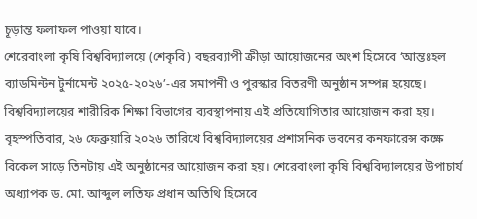চূড়ান্ত ফলাফল পাওয়া যাবে।
শেরেবাংলা কৃষি বিশ্ববিদ্যালয়ে (শেকৃবি) বছরব্যাপী ক্রীড়া আয়োজনের অংশ হিসেবে ‘আন্তঃহল ব্যাডমিন্টন টুর্নামেন্ট ২০২৫-২০২৬’-এর সমাপনী ও পুরস্কার বিতরণী অনুষ্ঠান সম্পন্ন হয়েছে। বিশ্ববিদ্যালয়ের শারীরিক শিক্ষা বিভাগের ব্যবস্থাপনায় এই প্রতিযোগিতার আয়োজন করা হয়।
বৃহস্পতিবার, ২৬ ফেব্রুয়ারি ২০২৬ তারিখে বিশ্ববিদ্যালয়ের প্রশাসনিক ভবনের কনফারেন্স কক্ষে বিকেল সাড়ে তিনটায় এই অনুষ্ঠানের আয়োজন করা হয়। শেরেবাংলা কৃষি বিশ্ববিদ্যালয়ের উপাচার্য অধ্যাপক ড. মো. আব্দুল লতিফ প্রধান অতিথি হিসেবে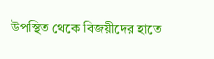উপস্থিত থেকে বিজয়ীদের হাতে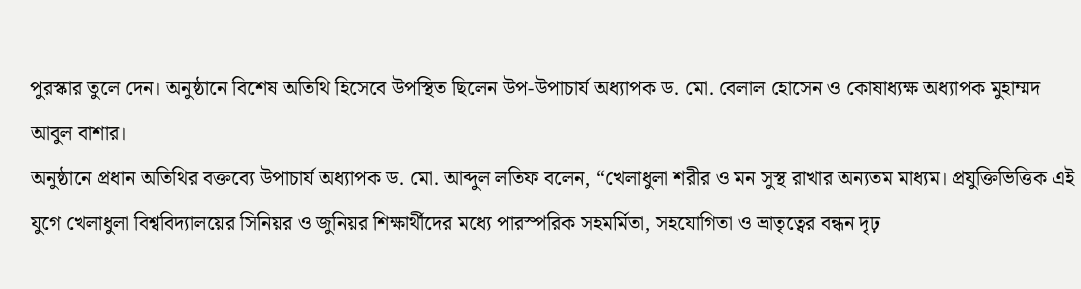পুরস্কার তুলে দেন। অনুষ্ঠানে বিশেষ অতিথি হিসেবে উপস্থিত ছিলেন উপ-উপাচার্য অধ্যাপক ড. মো. বেলাল হোসেন ও কোষাধ্যক্ষ অধ্যাপক মুহাম্মদ আবুল বাশার।
অনুষ্ঠানে প্রধান অতিথির বক্তব্যে উপাচার্য অধ্যাপক ড. মো. আব্দুল লতিফ বলেন, “খেলাধুলা শরীর ও মন সুস্থ রাখার অন্যতম মাধ্যম। প্রযুক্তিভিত্তিক এই যুগে খেলাধুলা বিশ্ববিদ্যালয়ের সিনিয়র ও জুনিয়র শিক্ষার্থীদের মধ্যে পারস্পরিক সহমর্মিতা, সহযোগিতা ও ভ্রাতৃত্বের বন্ধন দৃঢ়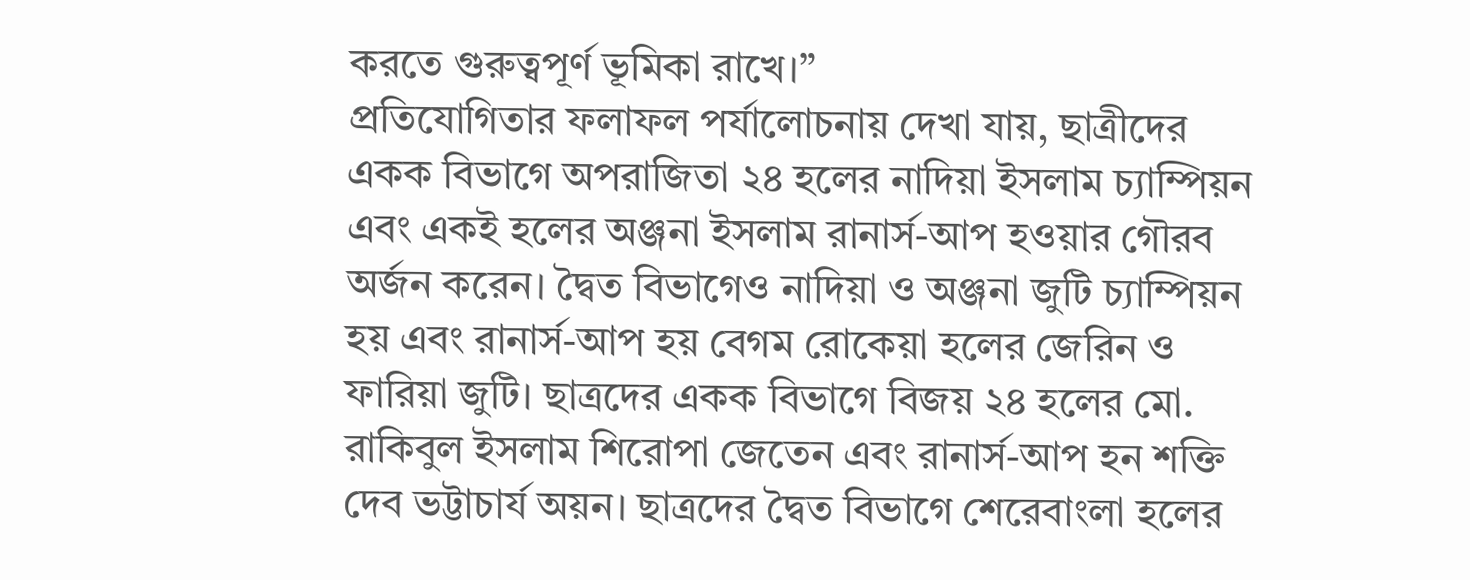করতে গুরুত্বপূর্ণ ভূমিকা রাখে।”
প্রতিযোগিতার ফলাফল পর্যালোচনায় দেখা যায়, ছাত্রীদের একক বিভাগে অপরাজিতা ২৪ হলের নাদিয়া ইসলাম চ্যাম্পিয়ন এবং একই হলের অঞ্জনা ইসলাম রানার্স-আপ হওয়ার গৌরব অর্জন করেন। দ্বৈত বিভাগেও নাদিয়া ও অঞ্জনা জুটি চ্যাম্পিয়ন হয় এবং রানার্স-আপ হয় বেগম রোকেয়া হলের জেরিন ও ফারিয়া জুটি। ছাত্রদের একক বিভাগে বিজয় ২৪ হলের মো. রাকিবুল ইসলাম শিরোপা জেতেন এবং রানার্স-আপ হন শক্তি দেব ভট্টাচার্য অয়ন। ছাত্রদের দ্বৈত বিভাগে শেরেবাংলা হলের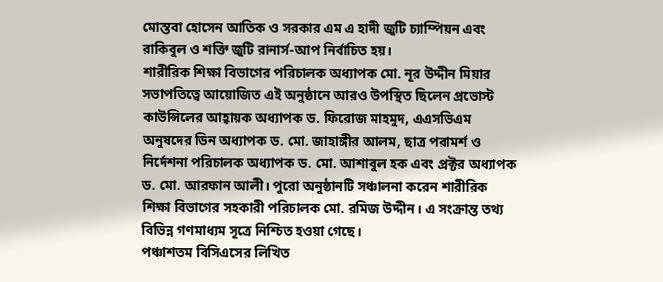মোস্তবা হোসেন আতিক ও সরকার এম এ হাদী জুটি চ্যাম্পিয়ন এবং রাকিবুল ও শক্তি জুটি রানার্স-আপ নির্বাচিত হয়।
শারীরিক শিক্ষা বিভাগের পরিচালক অধ্যাপক মো. নূর উদ্দীন মিয়ার সভাপতিত্বে আয়োজিত এই অনুষ্ঠানে আরও উপস্থিত ছিলেন প্রভোস্ট কাউন্সিলের আহ্বায়ক অধ্যাপক ড. ফিরোজ মাহমুদ, এএসভিএম অনুষদের ডিন অধ্যাপক ড. মো. জাহাঙ্গীর আলম, ছাত্র পরামর্শ ও নির্দেশনা পরিচালক অধ্যাপক ড. মো. আশাবুল হক এবং প্রক্টর অধ্যাপক ড. মো. আরফান আলী। পুরো অনুষ্ঠানটি সঞ্চালনা করেন শারীরিক শিক্ষা বিভাগের সহকারী পরিচালক মো. রমিজ উদ্দীন। এ সংক্রান্ত তথ্য বিভিন্ন গণমাধ্যম সূত্রে নিশ্চিত হওয়া গেছে।
পঞ্চাশতম বিসিএসের লিখিত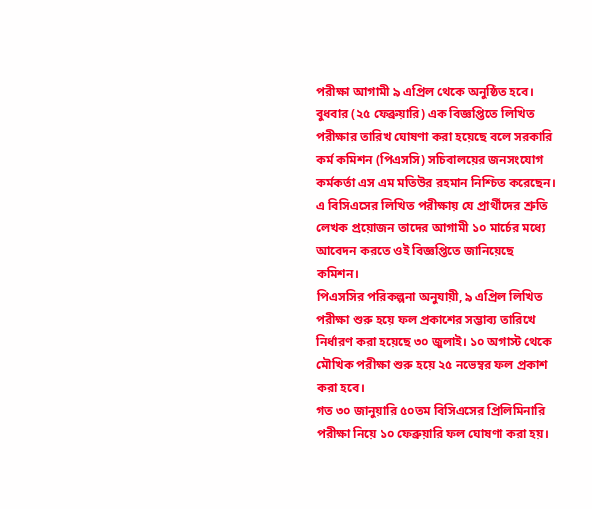পরীক্ষা আগামী ৯ এপ্রিল থেকে অনুষ্ঠিত হবে।
বুধবার (২৫ ফেব্রুয়ারি) এক বিজ্ঞপ্তিতে লিখিত পরীক্ষার তারিখ ঘোষণা করা হয়েছে বলে সরকারি কর্ম কমিশন (পিএসসি) সচিবালয়ের জনসংযোগ কর্মকর্তা এস এম মতিউর রহমান নিশ্চিত করেছেন।
এ বিসিএসের লিখিত পরীক্ষায় যে প্রার্থীদের শ্রুতি লেখক প্রয়োজন তাদের আগামী ১০ মার্চের মধ্যে আবেদন করতে ওই বিজ্ঞপ্তিতে জানিয়েছে কমিশন।
পিএসসির পরিকল্পনা অনুযায়ী, ৯ এপ্রিল লিখিত পরীক্ষা শুরু হয়ে ফল প্রকাশের সম্ভাব্য তারিখে নির্ধারণ করা হয়েছে ৩০ জুলাই। ১০ অগাস্ট থেকে মৌখিক পরীক্ষা শুরু হয়ে ২৫ নভেম্বর ফল প্রকাশ করা হবে।
গত ৩০ জানুয়ারি ৫০তম বিসিএসের প্রিলিমিনারি পরীক্ষা নিয়ে ১০ ফেব্রুয়ারি ফল ঘোষণা করা হয়।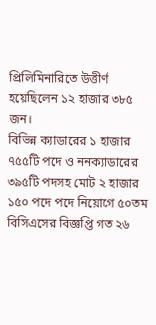প্রিলিমিনারিতে উত্তীর্ণ হয়েছিলেন ১২ হাজার ৩৮৫ জন।
বিভিন্ন ক্যাডারের ১ হাজার ৭৫৫টি পদে ও ননক্যাডারের ৩৯৫টি পদসহ মোট ২ হাজার ১৫০ পদে পদে নিয়োগে ৫০তম বিসিএসের বিজ্ঞপ্তি গত ২৬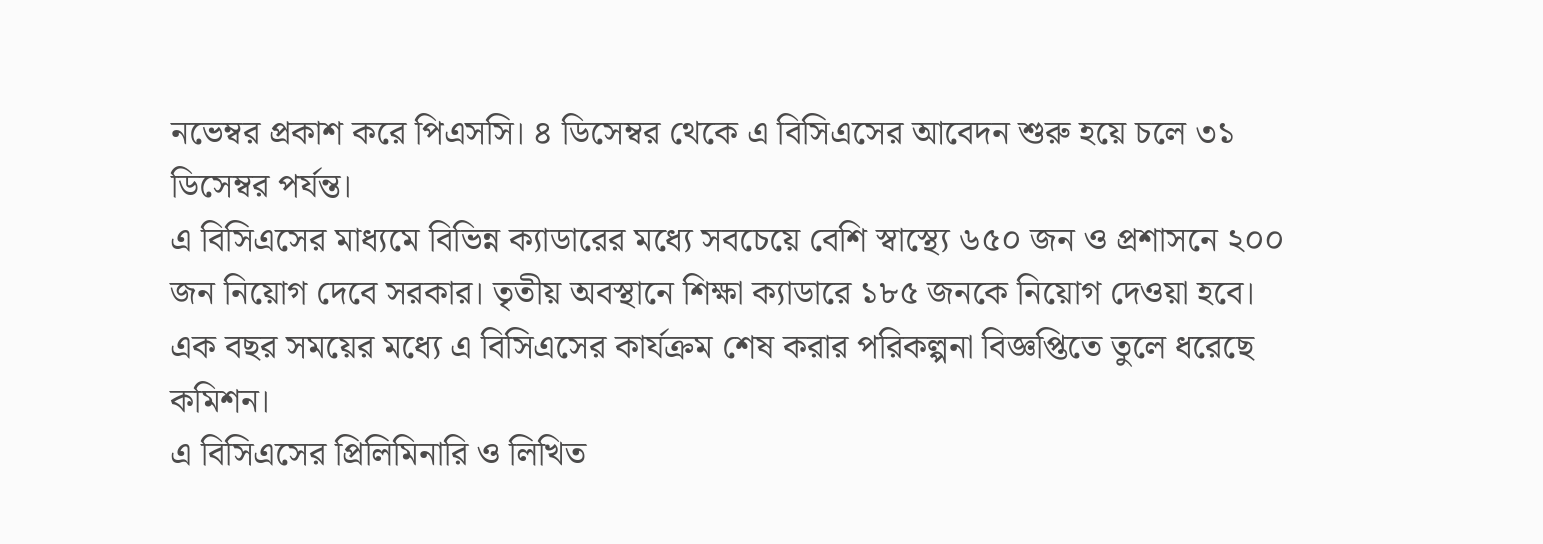নভেম্বর প্রকাশ করে পিএসসি। ৪ ডিসেম্বর থেকে এ বিসিএসের আবেদন শুরু হয়ে চলে ৩১ ডিসেম্বর পর্যন্ত।
এ বিসিএসের মাধ্যমে বিভিন্ন ক্যাডারের মধ্যে সবচেয়ে বেশি স্বাস্থ্যে ৬৫০ জন ও প্রশাসনে ২০০ জন নিয়োগ দেবে সরকার। তৃতীয় অবস্থানে শিক্ষা ক্যাডারে ১৮৫ জনকে নিয়োগ দেওয়া হবে।
এক বছর সময়ের মধ্যে এ বিসিএসের কার্যক্রম শেষ করার পরিকল্পনা বিজ্ঞপ্তিতে তুলে ধরেছে কমিশন।
এ বিসিএসের প্রিলিমিনারি ও লিখিত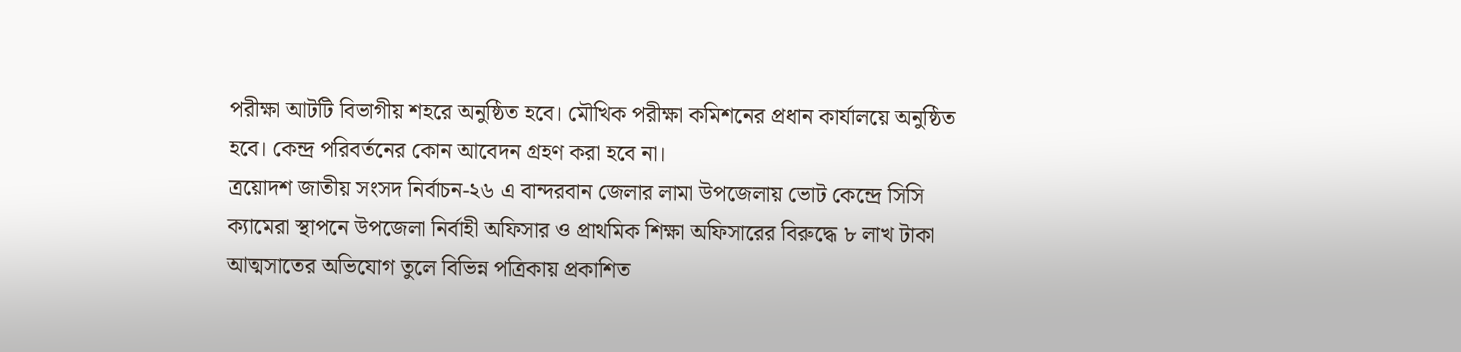পরীক্ষা আটটি বিভাগীয় শহরে অনুষ্ঠিত হবে। মৌখিক পরীক্ষা কমিশনের প্রধান কার্যালয়ে অনুষ্ঠিত হবে। কেন্দ্র পরিবর্তনের কোন আবেদন গ্রহণ করা হবে না।
ত্রয়োদশ জাতীয় সংসদ নির্বাচন-২৬ এ বান্দরবান জেলার লামা উপজেলায় ভোট কেন্দ্রে সিসি ক্যামেরা স্থাপনে উপজেলা নির্বাহী অফিসার ও প্রাথমিক শিক্ষা অফিসারের বিরুদ্ধে ৮ লাখ টাকা আত্মসাতের অভিযোগ তুলে বিভিন্ন পত্রিকায় প্রকাশিত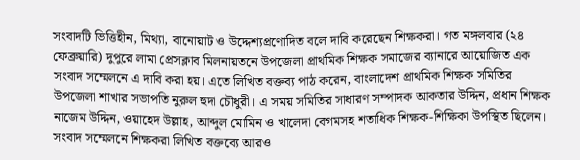সংবাদটি ভিত্তিহীন, মিথ্যা, বানোয়াট ও উদ্দেশ্যপ্রণোদিত বলে দাবি করেছেন শিক্ষকরা। গত মঙ্গলবার (২৪ ফেব্রুয়ারি) দুপুরে লামা প্রেসক্লাব মিলনায়তনে উপজেলা প্রাথমিক শিক্ষক সমাজের ব্যানারে আয়োজিত এক সংবাদ সম্মেলনে এ দাবি করা হয়। এতে লিখিত বক্তব্য পাঠ করেন, বাংলাদেশ প্রাথমিক শিক্ষক সমিতির উপজেলা শাখার সভাপতি নুরুল হুদা চৌধুরী। এ সময় সমিতির সাধারণ সম্পাদক আকতার উদ্দিন, প্রধান শিক্ষক নাজেম উদ্দিন, ওয়াহেদ উল্লাহ, আব্দুল মোমিন ও খালেদা বেগমসহ শতাধিক শিক্ষক-শিক্ষিকা উপস্থিত ছিলেন।
সংবাদ সম্মেলনে শিক্ষকরা লিখিত বক্তব্যে আরও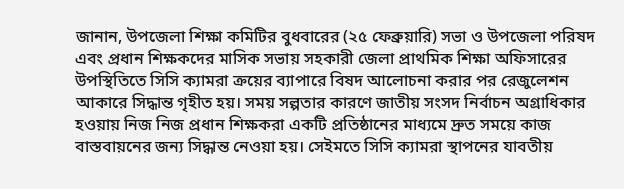জানান, উপজেলা শিক্ষা কমিটির বুধবারের (২৫ ফেব্রুয়ারি) সভা ও উপজেলা পরিষদ এবং প্রধান শিক্ষকদের মাসিক সভায় সহকারী জেলা প্রাথমিক শিক্ষা অফিসারের উপস্থিতিতে সিসি ক্যামরা ক্রয়ের ব্যাপারে বিষদ আলোচনা করার পর রেজুলেশন আকারে সিদ্ধান্ত গৃহীত হয়। সময় সল্পতার কারণে জাতীয় সংসদ নির্বাচন অগ্রাধিকার হওয়ায় নিজ নিজ প্রধান শিক্ষকরা একটি প্রতিষ্ঠানের মাধ্যমে দ্রুত সময়ে কাজ বাস্তবায়নের জন্য সিদ্ধান্ত নেওয়া হয়। সেইমতে সিসি ক্যামরা স্থাপনের যাবতীয়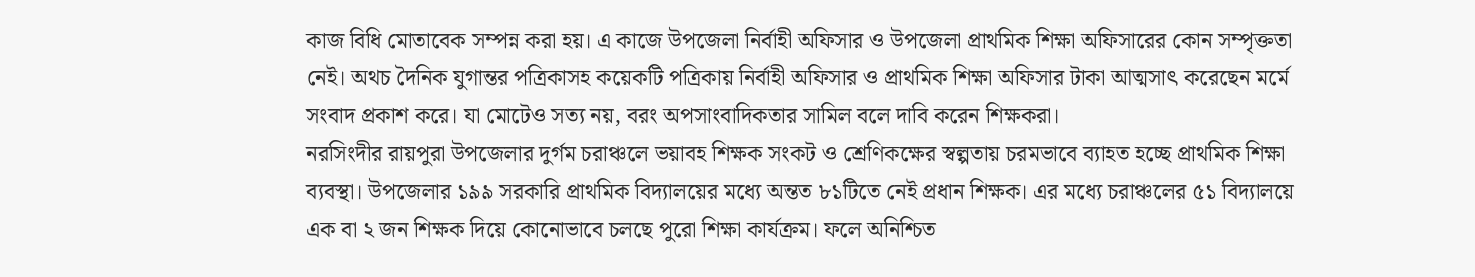কাজ বিধি মোতাবেক সম্পন্ন করা হয়। এ কাজে উপজেলা নির্বাহী অফিসার ও উপজেলা প্রাথমিক শিক্ষা অফিসারের কোন সম্পৃক্ততা নেই। অথচ দৈনিক যুগান্তর পত্রিকাসহ কয়েকটি পত্রিকায় নির্বাহী অফিসার ও প্রাথমিক শিক্ষা অফিসার টাকা আত্মসাৎ করেছেন মর্মে সংবাদ প্রকাশ করে। যা মোটেও সত্য নয়, বরং অপসাংবাদিকতার সামিল বলে দাবি করেন শিক্ষকরা।
নরসিংদীর রায়পুরা উপজেলার দুর্গম চরাঞ্চলে ভয়াবহ শিক্ষক সংকট ও শ্রেণিকক্ষের স্বল্পতায় চরমভাবে ব্যাহত হচ্ছে প্রাথমিক শিক্ষা ব্যবস্থা। উপজেলার ১৯৯ সরকারি প্রাথমিক বিদ্যালয়ের মধ্যে অন্তত ৮১টিতে নেই প্রধান শিক্ষক। এর মধ্যে চরাঞ্চলের ৫১ বিদ্যালয়ে এক বা ২ জন শিক্ষক দিয়ে কোনোভাবে চলছে পুরো শিক্ষা কার্যক্রম। ফলে অনিশ্চিত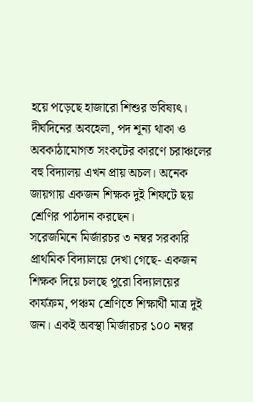হয়ে পড়েছে হাজারো শিশুর ভবিষ্যৎ।
দীর্ঘদিনের অবহেলা, পদ শূন্য থাকা ও অবকাঠামোগত সংকটের কারণে চরাঞ্চলের বহু বিদ্যালয় এখন প্রায় অচল। অনেক জায়গায় একজন শিক্ষক দুই শিফটে ছয় শ্রেণির পাঠদান করছেন।
সরেজমিনে মির্জারচর ৩ নম্বর সরকারি প্রাথমিক বিদ্যালয়ে দেখা গেছে- একজন শিক্ষক দিয়ে চলছে পুরো বিদ্যালয়ের কার্যক্রম, পঞ্চম শ্রেণিতে শিক্ষার্থী মাত্র দুই জন। একই অবস্থা মির্জারচর ১০০ নম্বর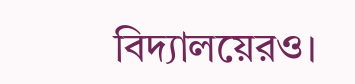বিদ্যালয়েরও।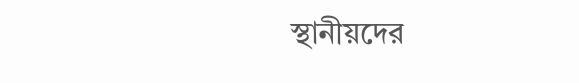স্থানীয়দের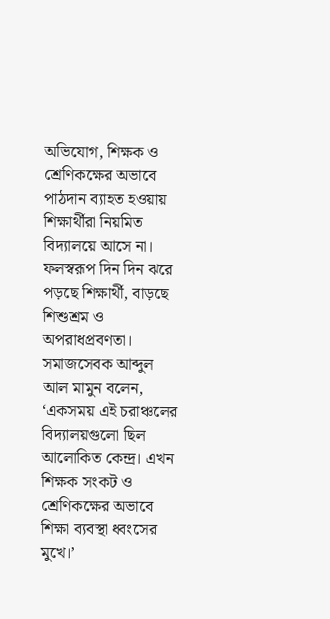অভিযোগ, শিক্ষক ও শ্রেণিকক্ষের অভাবে পাঠদান ব্যাহত হওয়ায় শিক্ষার্থীরা নিয়মিত বিদ্যালয়ে আসে না। ফলস্বরূপ দিন দিন ঝরে পড়ছে শিক্ষার্থী, বাড়ছে শিশুশ্রম ও অপরাধপ্রবণতা।
সমাজসেবক আব্দুল আল মামুন বলেন, ‘একসময় এই চরাঞ্চলের বিদ্যালয়গুলো ছিল আলোকিত কেন্দ্র। এখন শিক্ষক সংকট ও শ্রেণিকক্ষের অভাবে শিক্ষা ব্যবস্থা ধ্বংসের মুখে।’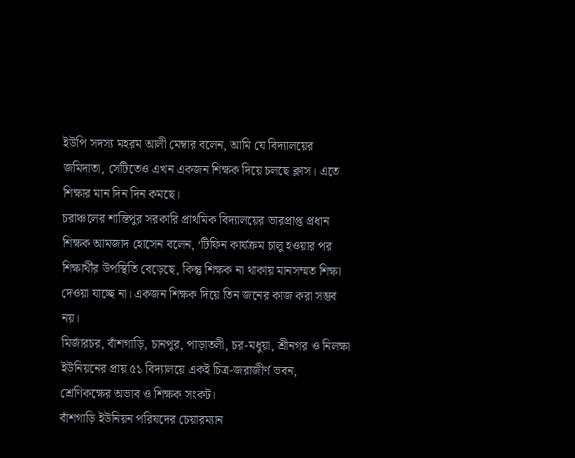ইউপি সদস্য মহরম আলী মেম্বার বলেন, আমি যে বিদ্যালয়ের জমিদাতা, সেটিতেও এখন একজন শিক্ষক দিয়ে চলছে ক্লাস। এতে শিক্ষার মান দিন দিন কমছে।
চরাঞ্চলের শান্তিপুর সরকারি প্রাথমিক বিদ্যালয়ের ভারপ্রাপ্ত প্রধান শিক্ষক আমজাদ হোসেন বলেন, ‘টিফিন কার্যক্রম চালু হওয়ার পর শিক্ষার্থীর উপস্থিতি বেড়েছে, কিন্তু শিক্ষক না থাকায় মানসম্মত শিক্ষা দেওয়া যাচ্ছে না। একজন শিক্ষক দিয়ে তিন জনের কাজ করা সম্ভব নয়।
মির্জারচর, বাঁশগাড়ি, চানপুর, পাড়াতলী, চর-মধুয়া, শ্রীনগর ও নিলক্ষা ইউনিয়নের প্রায় ৫১ বিদ্যালয়ে একই চিত্র-জরাজীর্ণ ভবন, শ্রেণিকক্ষের অভাব ও শিক্ষক সংকট।
বাঁশগাড়ি ইউনিয়ন পরিষদের চেয়ারম্যান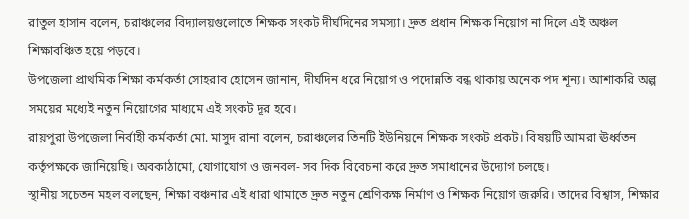রাতুল হাসান বলেন, চরাঞ্চলের বিদ্যালয়গুলোতে শিক্ষক সংকট দীর্ঘদিনের সমস্যা। দ্রুত প্রধান শিক্ষক নিয়োগ না দিলে এই অঞ্চল শিক্ষাবঞ্চিত হয়ে পড়বে।
উপজেলা প্রাথমিক শিক্ষা কর্মকর্তা সোহরাব হোসেন জানান, দীর্ঘদিন ধরে নিয়োগ ও পদোন্নতি বন্ধ থাকায় অনেক পদ শূন্য। আশাকরি অল্প সময়ের মধ্যেই নতুন নিয়োগের মাধ্যমে এই সংকট দূর হবে।
রায়পুরা উপজেলা নির্বাহী কর্মকর্তা মো. মাসুদ রানা বলেন, চরাঞ্চলের তিনটি ইউনিয়নে শিক্ষক সংকট প্রকট। বিষয়টি আমরা ঊর্ধ্বতন কর্তৃপক্ষকে জানিয়েছি। অবকাঠামো, যোগাযোগ ও জনবল- সব দিক বিবেচনা করে দ্রুত সমাধানের উদ্যোগ চলছে।
স্থানীয় সচেতন মহল বলছেন, শিক্ষা বঞ্চনার এই ধারা থামাতে দ্রুত নতুন শ্রেণিকক্ষ নির্মাণ ও শিক্ষক নিয়োগ জরুরি। তাদের বিশ্বাস, শিক্ষার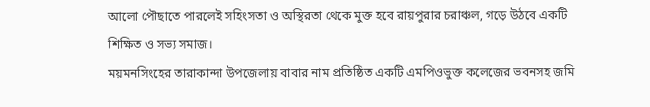আলো পৌছাতে পারলেই সহিংসতা ও অস্থিরতা থেকে মুক্ত হবে রায়পুরার চরাঞ্চল, গড়ে উঠবে একটি শিক্ষিত ও সভ্য সমাজ।
ময়মনসিংহের তারাকান্দা উপজেলায় বাবার নাম প্রতিষ্ঠিত একটি এমপিওভুক্ত কলেজের ভবনসহ জমি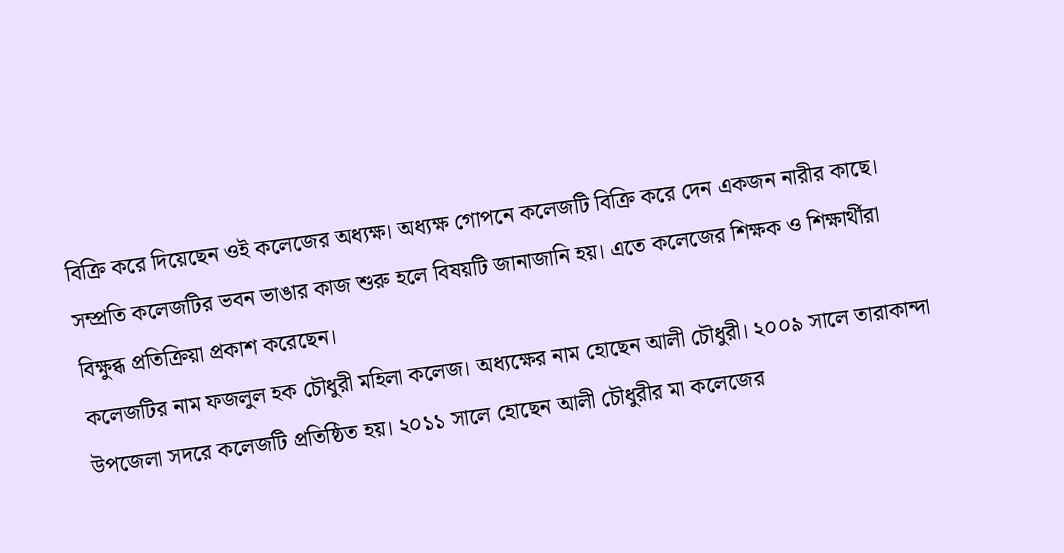বিক্রি করে দিয়েছেন ওই কলেজের অধ্যক্ষ। অধ্যক্ষ গোপনে কলেজটি বিক্রি করে দেন একজন নারীর কাছে। সম্প্রতি কলেজটির ভবন ভাঙার কাজ শুরু হলে বিষয়টি জানাজানি হয়। এতে কলেজের শিক্ষক ও শিক্ষার্থীরা বিক্ষুব্ধ প্রতিক্রিয়া প্রকাশ করেছেন।
কলেজটির নাম ফজলুল হক চৌধুরী মহিলা কলেজ। অধ্যক্ষের নাম হোছেন আলী চৌধুরী। ২০০৯ সালে তারাকান্দা উপজেলা সদরে কলেজটি প্রতিষ্ঠিত হয়। ২০১১ সালে হোছেন আলী চৌধুরীর মা কলেজের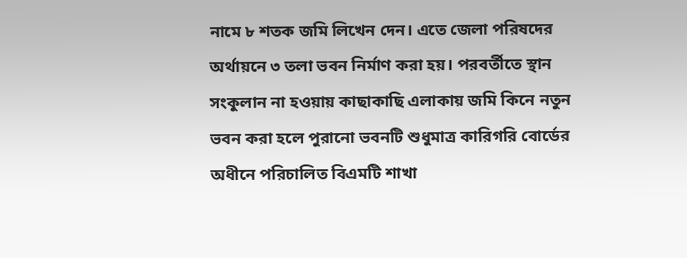নামে ৮ শতক জমি লিখেন দেন। এতে জেলা পরিষদের অর্থায়নে ৩ তলা ভবন নির্মাণ করা হয়। পরবর্তীতে স্থান সংকুলান না হওয়ায় কাছাকাছি এলাকায় জমি কিনে নতুন ভবন করা হলে পুরানো ভবনটি শুধুমাত্র কারিগরি বোর্ডের অধীনে পরিচালিত বিএমটি শাখা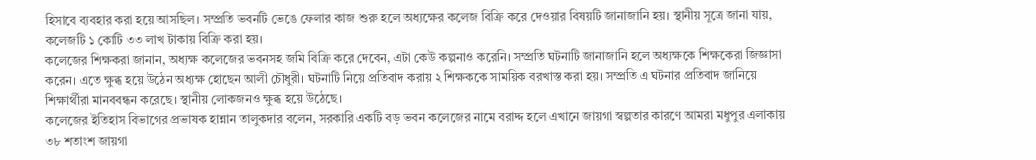হিসাবে ব্যবহার করা হয়ে আসছিল। সম্প্রতি ভবনটি ভেঙে ফেলার কাজ শুরু হলে অধ্যক্ষের কলেজ বিক্রি করে দেওয়ার বিষয়টি জানাজানি হয়। স্থানীয় সূত্রে জানা যায়, কলেজটি ১ কোটি ৩৩ লাখ টাকায় বিক্রি করা হয়।
কলেজের শিক্ষকরা জানান, অধ্যক্ষ কলেজের ভবনসহ জমি বিক্রি করে দেবেন, এটা কেউ কল্পনাও করেনি। সম্প্রতি ঘটনাটি জানাজানি হলে অধ্যক্ষকে শিক্ষকেরা জিজ্ঞাসা করেন। এতে ক্ষুব্ধ হয়ে উঠেন অধ্যক্ষ হোছেন আলী চৌধুরী। ঘটনাটি নিয়ে প্রতিবাদ করায় ২ শিক্ষককে সাময়িক বরখাস্ত করা হয়। সম্প্রতি এ ঘটনার প্রতিবাদ জানিয়ে শিক্ষার্থীরা মানববন্ধন করেছে। স্থানীয় লোকজনও ক্ষুব্ধ হয়ে উঠেছে।
কলেজের ইতিহাস বিভাগের প্রভাষক হান্নান তালুকদার বলেন, সরকারি একটি বড় ভবন কলেজের নামে বরাদ্দ হলে এখানে জায়গা স্বল্পতার কারণে আমরা মধুপুর এলাকায় ৩৮ শতাংশ জায়গা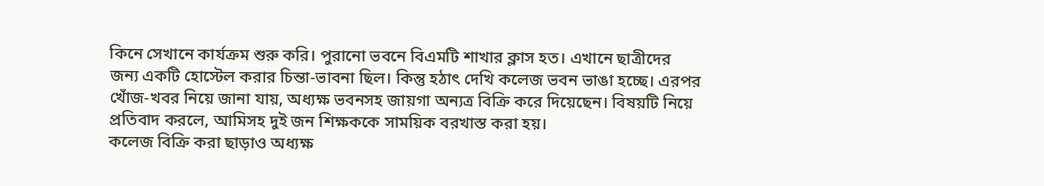কিনে সেখানে কার্যক্রম শুরু করি। পুরানো ভবনে বিএমটি শাখার ক্লাস হত। এখানে ছাত্রীদের জন্য একটি হোস্টেল করার চিন্তা-ভাবনা ছিল। কিন্তু হঠাৎ দেখি কলেজ ভবন ভাঙা হচ্ছে। এরপর খোঁজ-খবর নিয়ে জানা যায়, অধ্যক্ষ ভবনসহ জায়গা অন্যত্র বিক্রি করে দিয়েছেন। বিষয়টি নিয়ে প্রতিবাদ করলে, আমিসহ দুই জন শিক্ষককে সাময়িক বরখাস্ত করা হয়।
কলেজ বিক্রি করা ছাড়াও অধ্যক্ষ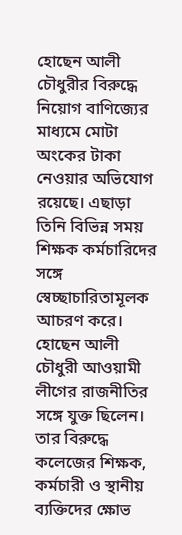হোছেন আলী চৌধুরীর বিরুদ্ধে নিয়োগ বাণিজ্যের মাধ্যমে মোটা অংকের টাকা নেওয়ার অভিযোগ রয়েছে। এছাড়া তিনি বিভিন্ন সময় শিক্ষক কর্মচারিদের সঙ্গে স্বেচ্ছাচারিতামূলক আচরণ করে। হোছেন আলী চৌধুরী আওয়ামী লীগের রাজনীতির সঙ্গে যুক্ত ছিলেন। তার বিরুদ্ধে কলেজের শিক্ষক, কর্মচারী ও স্থানীয় ব্যক্তিদের ক্ষোভ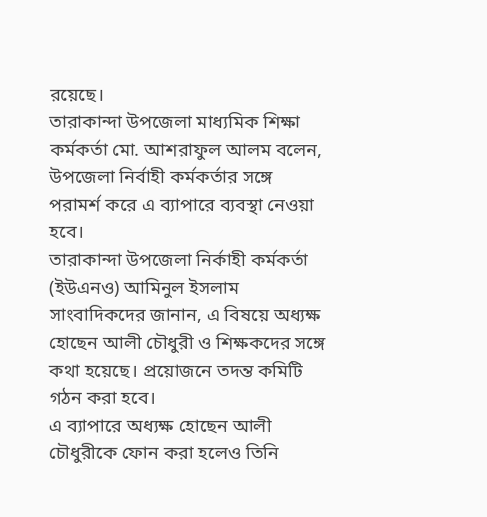রয়েছে।
তারাকান্দা উপজেলা মাধ্যমিক শিক্ষা কর্মকর্তা মো. আশরাফুল আলম বলেন, উপজেলা নির্বাহী কর্মকর্তার সঙ্গে পরামর্শ করে এ ব্যাপারে ব্যবস্থা নেওয়া হবে।
তারাকান্দা উপজেলা নির্কাহী কর্মকর্তা (ইউএনও) আমিনুল ইসলাম সাংবাদিকদের জানান, এ বিষয়ে অধ্যক্ষ হোছেন আলী চৌধুরী ও শিক্ষকদের সঙ্গে কথা হয়েছে। প্রয়োজনে তদন্ত কমিটি গঠন করা হবে।
এ ব্যাপারে অধ্যক্ষ হোছেন আলী চৌধুরীকে ফোন করা হলেও তিনি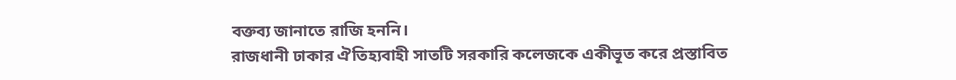বক্তব্য জানাতে রাজি হননি।
রাজধানী ঢাকার ঐতিহ্যবাহী সাতটি সরকারি কলেজকে একীভূত করে প্রস্তাবিত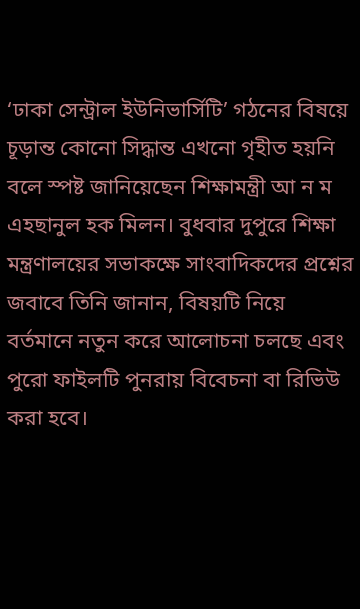‘ঢাকা সেন্ট্রাল ইউনিভার্সিটি’ গঠনের বিষয়ে চূড়ান্ত কোনো সিদ্ধান্ত এখনো গৃহীত হয়নি বলে স্পষ্ট জানিয়েছেন শিক্ষামন্ত্রী আ ন ম এহছানুল হক মিলন। বুধবার দুপুরে শিক্ষা মন্ত্রণালয়ের সভাকক্ষে সাংবাদিকদের প্রশ্নের জবাবে তিনি জানান, বিষয়টি নিয়ে বর্তমানে নতুন করে আলোচনা চলছে এবং পুরো ফাইলটি পুনরায় বিবেচনা বা রিভিউ করা হবে।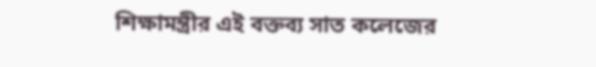শিক্ষামন্ত্রীর এই বক্তব্য সাত কলেজের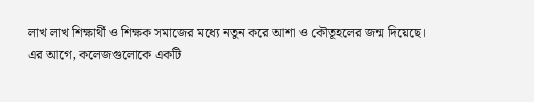লাখ লাখ শিক্ষার্থী ও শিক্ষক সমাজের মধ্যে নতুন করে আশা ও কৌতূহলের জন্ম দিয়েছে।
এর আগে, কলেজগুলোকে একটি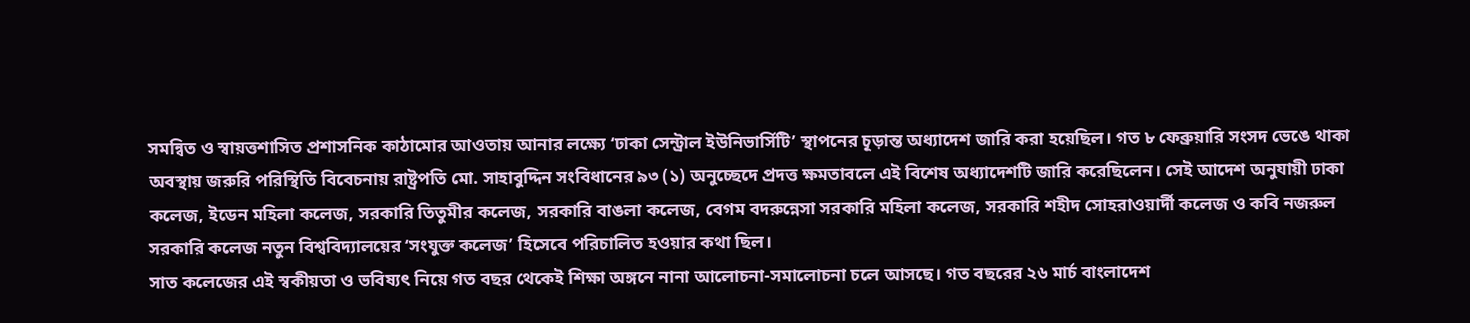সমন্বিত ও স্বায়ত্তশাসিত প্রশাসনিক কাঠামোর আওতায় আনার লক্ষ্যে ‘ঢাকা সেন্ট্রাল ইউনিভার্সিটি’ স্থাপনের চূড়ান্ত অধ্যাদেশ জারি করা হয়েছিল। গত ৮ ফেব্রুয়ারি সংসদ ভেঙে থাকা অবস্থায় জরুরি পরিস্থিতি বিবেচনায় রাষ্ট্রপতি মো. সাহাবুদ্দিন সংবিধানের ৯৩ (১) অনুচ্ছেদে প্রদত্ত ক্ষমতাবলে এই বিশেষ অধ্যাদেশটি জারি করেছিলেন। সেই আদেশ অনুযায়ী ঢাকা কলেজ, ইডেন মহিলা কলেজ, সরকারি তিতুমীর কলেজ, সরকারি বাঙলা কলেজ, বেগম বদরুন্নেসা সরকারি মহিলা কলেজ, সরকারি শহীদ সোহরাওয়ার্দী কলেজ ও কবি নজরুল সরকারি কলেজ নতুন বিশ্ববিদ্যালয়ের ‘সংযুক্ত কলেজ’ হিসেবে পরিচালিত হওয়ার কথা ছিল।
সাত কলেজের এই স্বকীয়তা ও ভবিষ্যৎ নিয়ে গত বছর থেকেই শিক্ষা অঙ্গনে নানা আলোচনা-সমালোচনা চলে আসছে। গত বছরের ২৬ মার্চ বাংলাদেশ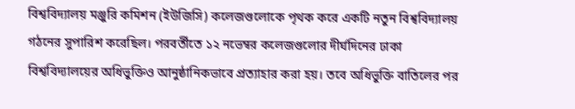বিশ্ববিদ্যালয় মঞ্জুরি কমিশন (ইউজিসি) কলেজগুলোকে পৃথক করে একটি নতুন বিশ্ববিদ্যালয় গঠনের সুপারিশ করেছিল। পরবর্তীতে ১২ নভেম্বর কলেজগুলোর দীর্ঘদিনের ঢাকা বিশ্ববিদ্যালয়ের অধিভুক্তিও আনুষ্ঠানিকভাবে প্রত্যাহার করা হয়। তবে অধিভুক্তি বাতিলের পর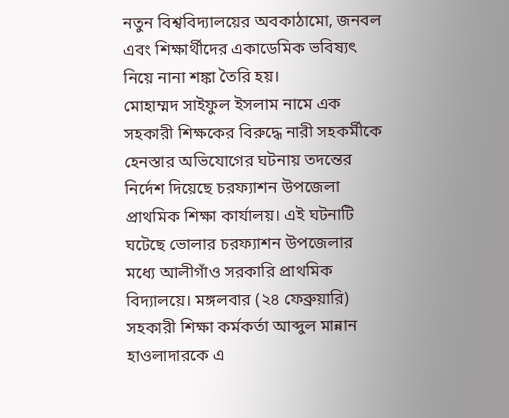নতুন বিশ্ববিদ্যালয়ের অবকাঠামো, জনবল এবং শিক্ষার্থীদের একাডেমিক ভবিষ্যৎ নিয়ে নানা শঙ্কা তৈরি হয়।
মোহাম্মদ সাইফুল ইসলাম নামে এক সহকারী শিক্ষকের বিরুদ্ধে নারী সহকর্মীকে হেনস্তার অভিযোগের ঘটনায় তদন্তের নির্দেশ দিয়েছে চরফ্যাশন উপজেলা প্রাথমিক শিক্ষা কার্যালয়। এই ঘটনাটি ঘটেছে ভোলার চরফ্যাশন উপজেলার মধ্যে আলীগাঁও সরকারি প্রাথমিক বিদ্যালয়ে। মঙ্গলবার (২৪ ফেব্রুয়ারি) সহকারী শিক্ষা কর্মকর্তা আব্দুল মান্নান হাওলাদারকে এ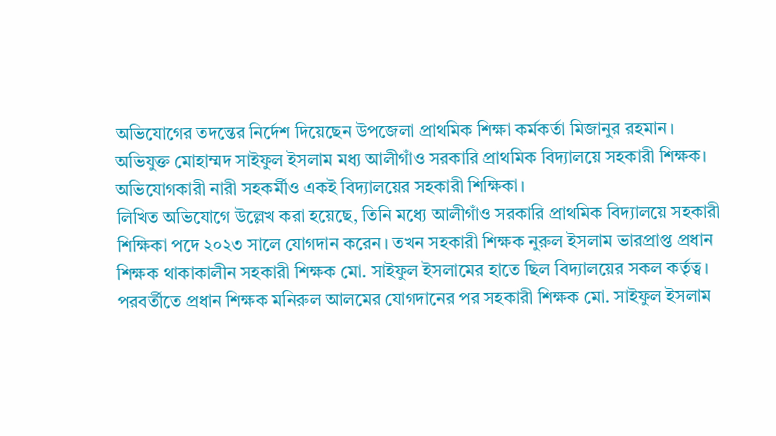অভিযোগের তদন্তের নির্দেশ দিয়েছেন উপজেলা প্রাথমিক শিক্ষা কর্মকর্তা মিজানুর রহমান।
অভিযুক্ত মোহাম্মদ সাইফুল ইসলাম মধ্য আলীগাঁও সরকারি প্রাথমিক বিদ্যালয়ে সহকারী শিক্ষক। অভিযোগকারী নারী সহকর্মীও একই বিদ্যালয়ের সহকারী শিক্ষিকা।
লিখিত অভিযোগে উল্লেখ করা হয়েছে, তিনি মধ্যে আলীগাঁও সরকারি প্রাথমিক বিদ্যালয়ে সহকারী শিক্ষিকা পদে ২০২৩ সালে যোগদান করেন। তখন সহকারী শিক্ষক নুরুল ইসলাম ভারপ্রাপ্ত প্রধান শিক্ষক থাকাকালীন সহকারী শিক্ষক মো. সাইফুল ইসলামের হাতে ছিল বিদ্যালয়ের সকল কর্তৃত্ব। পরবর্তীতে প্রধান শিক্ষক মনিরুল আলমের যোগদানের পর সহকারী শিক্ষক মো. সাইফুল ইসলাম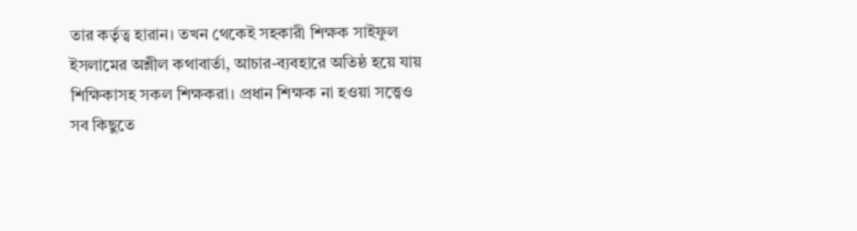তার কর্তৃত্ব হারান। তখন থেকেই সহকারী শিক্ষক সাইফুল ইসলামের অশ্লীল কথাবার্তা, আচার-ব্যবহারে অতিষ্ঠ হয়ে যায় শিক্ষিকাসহ সকল শিক্ষকরা। প্রধান শিক্ষক না হওয়া সত্ত্বেও সব কিছুতে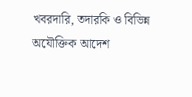খবরদারি, তদারকি ও বিভিন্ন অযৌক্তিক আদেশ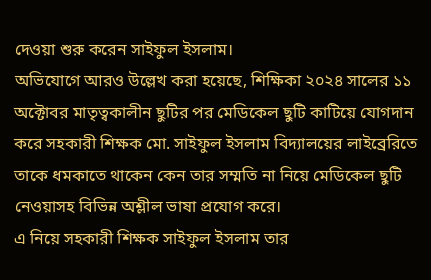দেওয়া শুরু করেন সাইফুল ইসলাম।
অভিযোগে আরও উল্লেখ করা হয়েছে, শিক্ষিকা ২০২৪ সালের ১১ অক্টোবর মাতৃত্বকালীন ছুটির পর মেডিকেল ছুটি কাটিয়ে যোগদান করে সহকারী শিক্ষক মো. সাইফুল ইসলাম বিদ্যালয়ের লাইব্রেরিতে তাকে ধমকাতে থাকেন কেন তার সম্মতি না নিয়ে মেডিকেল ছুটি নেওয়াসহ বিভিন্ন অশ্লীল ভাষা প্রযোগ করে।
এ নিয়ে সহকারী শিক্ষক সাইফুল ইসলাম তার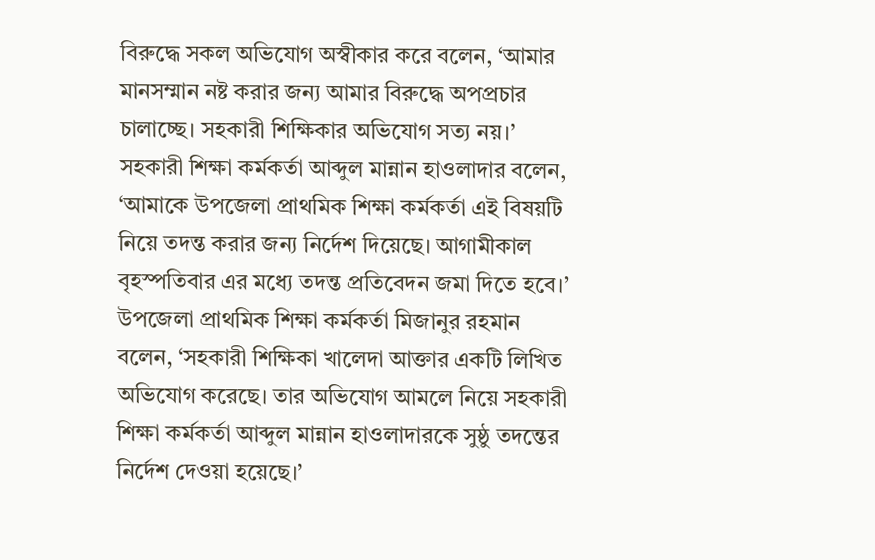বিরুদ্ধে সকল অভিযোগ অস্বীকার করে বলেন, ‘আমার মানসম্মান নষ্ট করার জন্য আমার বিরুদ্ধে অপপ্রচার চালাচ্ছে। সহকারী শিক্ষিকার অভিযোগ সত্য নয়।’
সহকারী শিক্ষা কর্মকর্তা আব্দুল মান্নান হাওলাদার বলেন, ‘আমাকে উপজেলা প্রাথমিক শিক্ষা কর্মকর্তা এই বিষয়টি নিয়ে তদন্ত করার জন্য নির্দেশ দিয়েছে। আগামীকাল বৃহস্পতিবার এর মধ্যে তদন্ত প্রতিবেদন জমা দিতে হবে।’
উপজেলা প্রাথমিক শিক্ষা কর্মকর্তা মিজানুর রহমান বলেন, ‘সহকারী শিক্ষিকা খালেদা আক্তার একটি লিখিত অভিযোগ করেছে। তার অভিযোগ আমলে নিয়ে সহকারী শিক্ষা কর্মকর্তা আব্দুল মান্নান হাওলাদারকে সুষ্ঠু তদন্তের নির্দেশ দেওয়া হয়েছে।’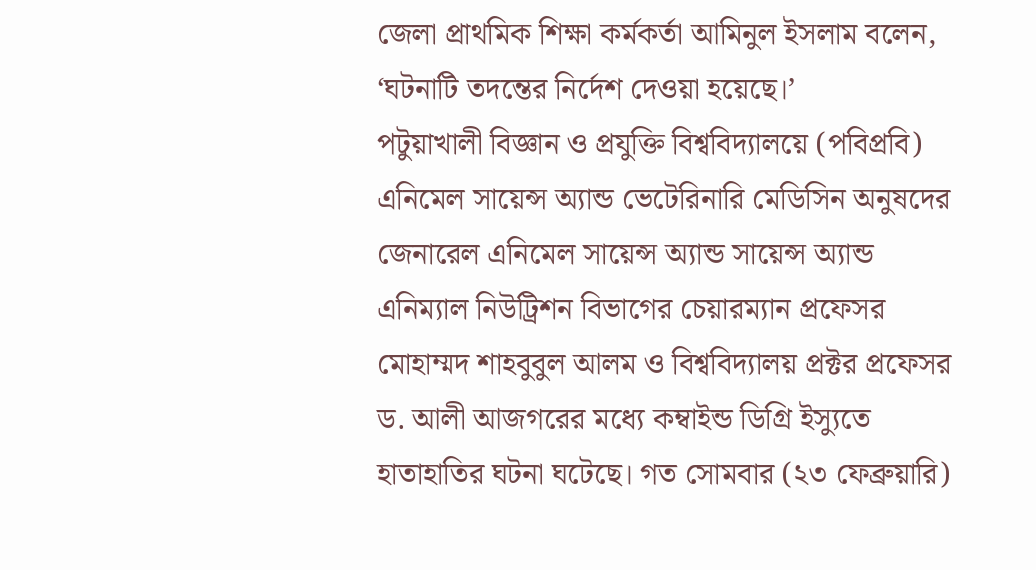জেলা প্রাথমিক শিক্ষা কর্মকর্তা আমিনুল ইসলাম বলেন, ‘ঘটনাটি তদন্তের নির্দেশ দেওয়া হয়েছে।’
পটুয়াখালী বিজ্ঞান ও প্রযুক্তি বিশ্ববিদ্যালয়ে (পবিপ্রবি) এনিমেল সায়েন্স অ্যান্ড ভেটেরিনারি মেডিসিন অনুষদের জেনারেল এনিমেল সায়েন্স অ্যান্ড সায়েন্স অ্যান্ড এনিম্যাল নিউট্রিশন বিভাগের চেয়ারম্যান প্রফেসর মোহাম্মদ শাহবুবুল আলম ও বিশ্ববিদ্যালয় প্রক্টর প্রফেসর ড. আলী আজগরের মধ্যে কম্বাইন্ড ডিগ্রি ইস্যুতে হাতাহাতির ঘটনা ঘটেছে। গত সোমবার (২৩ ফেব্রুয়ারি)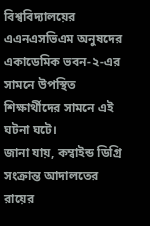বিশ্ববিদ্যালয়ের এএনএসভিএম অনুষদের একাডেমিক ভবন-২-এর সামনে উপস্থিত শিক্ষার্থীদের সামনে এই ঘটনা ঘটে।
জানা যায়, কম্বাইন্ড ডিগ্রি সংক্রান্ত আদালতের রায়ের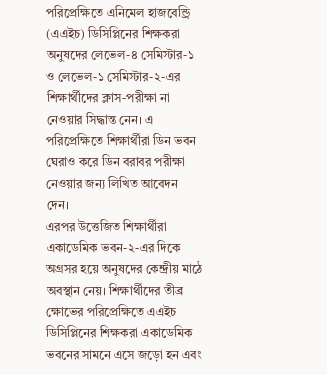পরিপ্রেক্ষিতে এনিমেল হাজবেন্ড্রি (এএইচ) ডিসিপ্লিনের শিক্ষকরা অনুষদের লেভেল-৪ সেমিস্টার-১ ও লেভেল-১ সেমিস্টার-২-এর শিক্ষার্থীদের ক্লাস-পরীক্ষা না নেওয়ার সিদ্ধান্ত নেন। এ পরিপ্রেক্ষিতে শিক্ষার্থীরা ডিন ভবন ঘেরাও করে ডিন বরাবর পরীক্ষা নেওয়ার জন্য লিখিত আবেদন দেন।
এরপর উত্তেজিত শিক্ষার্থীরা একাডেমিক ভবন-২-এর দিকে অগ্রসর হয়ে অনুষদের কেন্দ্রীয় মাঠে অবস্থান নেয়। শিক্ষার্থীদের তীব্র ক্ষোভের পরিপ্রেক্ষিতে এএইচ ডিসিপ্লিনের শিক্ষকরা একাডেমিক ভবনের সামনে এসে জড়ো হন এবং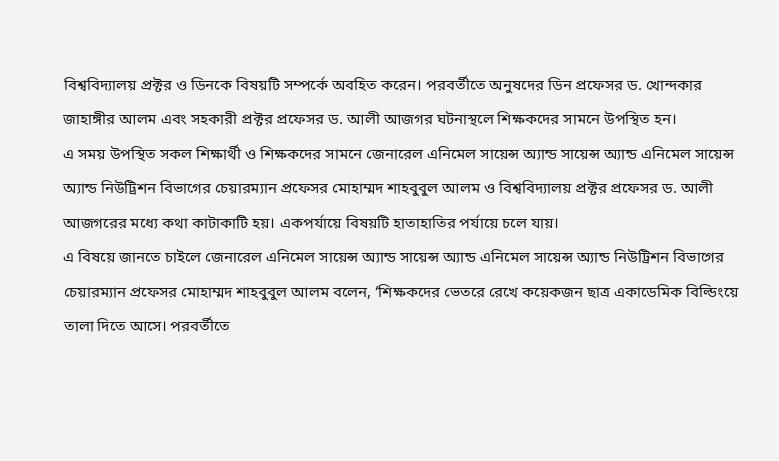বিশ্ববিদ্যালয় প্রক্টর ও ডিনকে বিষয়টি সম্পর্কে অবহিত করেন। পরবর্তীতে অনুষদের ডিন প্রফেসর ড. খোন্দকার জাহাঙ্গীর আলম এবং সহকারী প্রক্টর প্রফেসর ড. আলী আজগর ঘটনাস্থলে শিক্ষকদের সামনে উপস্থিত হন।
এ সময় উপস্থিত সকল শিক্ষার্থী ও শিক্ষকদের সামনে জেনারেল এনিমেল সায়েন্স অ্যান্ড সায়েন্স অ্যান্ড এনিমেল সায়েন্স অ্যান্ড নিউট্রিশন বিভাগের চেয়ারম্যান প্রফেসর মোহাম্মদ শাহবুবুল আলম ও বিশ্ববিদ্যালয় প্রক্টর প্রফেসর ড. আলী আজগরের মধ্যে কথা কাটাকাটি হয়। একপর্যায়ে বিষয়টি হাতাহাতির পর্যায়ে চলে যায়।
এ বিষয়ে জানতে চাইলে জেনারেল এনিমেল সায়েন্স অ্যান্ড সায়েন্স অ্যান্ড এনিমেল সায়েন্স অ্যান্ড নিউট্রিশন বিভাগের চেয়ারম্যান প্রফেসর মোহাম্মদ শাহবুবুল আলম বলেন, ‘শিক্ষকদের ভেতরে রেখে কয়েকজন ছাত্র একাডেমিক বিল্ডিংয়ে তালা দিতে আসে। পরবর্তীতে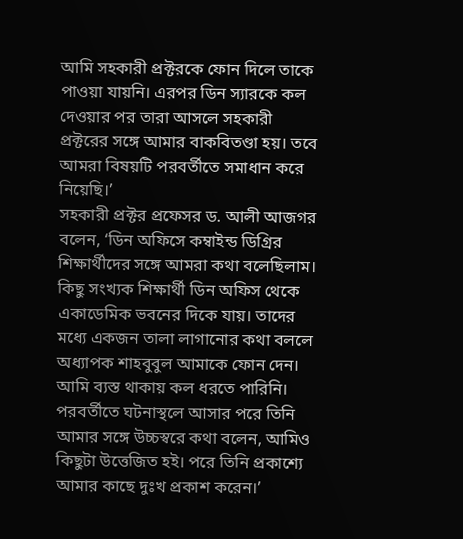আমি সহকারী প্রক্টরকে ফোন দিলে তাকে পাওয়া যায়নি। এরপর ডিন স্যারকে কল দেওয়ার পর তারা আসলে সহকারী প্রক্টরের সঙ্গে আমার বাকবিতণ্ডা হয়। তবে আমরা বিষয়টি পরবর্তীতে সমাধান করে নিয়েছি।’
সহকারী প্রক্টর প্রফেসর ড. আলী আজগর বলেন, ‘ডিন অফিসে কম্বাইন্ড ডিগ্রির শিক্ষার্থীদের সঙ্গে আমরা কথা বলেছিলাম। কিছু সংখ্যক শিক্ষার্থী ডিন অফিস থেকে একাডেমিক ভবনের দিকে যায়। তাদের মধ্যে একজন তালা লাগানোর কথা বললে অধ্যাপক শাহবুবুল আমাকে ফোন দেন। আমি ব্যস্ত থাকায় কল ধরতে পারিনি। পরবর্তীতে ঘটনাস্থলে আসার পরে তিনি আমার সঙ্গে উচ্চস্বরে কথা বলেন, আমিও কিছুটা উত্তেজিত হই। পরে তিনি প্রকাশ্যে আমার কাছে দুঃখ প্রকাশ করেন।’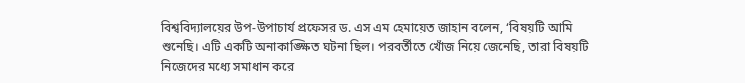বিশ্ববিদ্যালয়ের উপ-উপাচার্য প্রফেসর ড. এস এম হেমায়েত জাহান বলেন, ‘বিষয়টি আমি শুনেছি। এটি একটি অনাকাঙ্ক্ষিত ঘটনা ছিল। পরবর্তীতে খোঁজ নিয়ে জেনেছি, তারা বিষয়টি নিজেদের মধ্যে সমাধান করে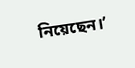নিয়েছেন।’